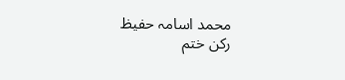محمد اسامہ حفیظ
رکن ختم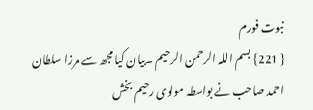نبوت فورم
{ 221} بسم اللہ الرحمن الرحیم ۔بیان کیا مجھ سے مرزا سلطان احمد صاحب نے بواسطہ مولوی رحیم بخش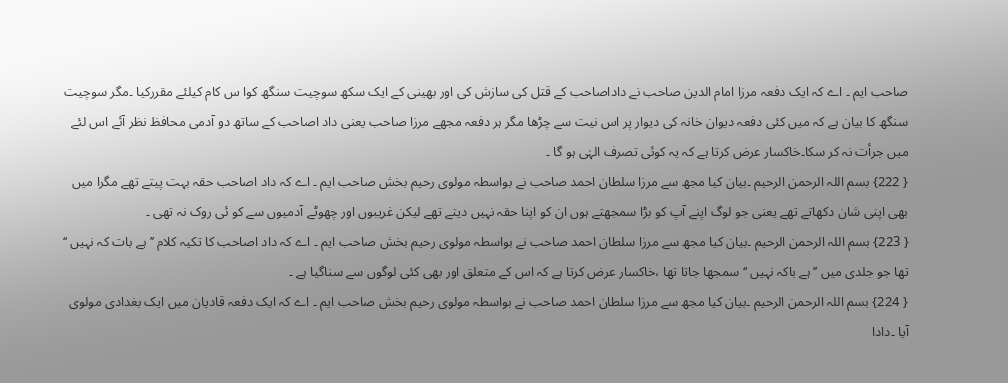صاحب ایم ۔ اے کہ ایک دفعہ مرزا امام الدین صاحب نے داداصاحب کے قتل کی سازش کی اور بھینی کے ایک سکھ سوچیت سنگھ کوا س کام کیلئے مقررکیا ۔مگر سوچیت سنگھ کا بیان ہے کہ میں کئی دفعہ دیوان خانہ کی دیوار پر اس نیت سے چڑھا مگر ہر دفعہ مجھے مرزا صاحب یعنی داد اصاحب کے ساتھ دو آدمی محافظ نظر آئے اس لئے میں جرأت نہ کر سکا۔خاکسار عرض کرتا ہے کہ یہ کوئی تصرف الہٰی ہو گا ۔
{ 222} بسم اللہ الرحمن الرحیم ۔بیان کیا مجھ سے مرزا سلطان احمد صاحب نے بواسطہ مولوی رحیم بخش صاحب ایم ۔ اے کہ داد اصاحب حقہ بہت پیتے تھے مگرا میں بھی اپنی شان دکھاتے تھے یعنی جو لوگ اپنے آپ کو بڑا سمجھتے ہوں ان کو اپنا حقہ نہیں دیتے تھے لیکن غریبوں اور چھوٹے آدمیوں سے کو ئی روک نہ تھی ۔
{ 223} بسم اللہ الرحمن الرحیم ۔بیان کیا مجھ سے مرزا سلطان احمد صاحب نے بواسطہ مولوی رحیم بخش صاحب ایم ۔ اے کہ داد اصاحب کا تکیہ کلام ’’ ہے بات کہ نہیں ‘‘ تھا جو جلدی میں ’’ ہے باکہ نہیں ‘‘ سمجھا جاتا تھا ،خاکسار عرض کرتا ہے کہ اس کے متعلق اور بھی کئی لوگوں سے سناگیا ہے ۔
{ 224} بسم اللہ الرحمن الرحیم ۔بیان کیا مجھ سے مرزا سلطان احمد صاحب نے بواسطہ مولوی رحیم بخش صاحب ایم ۔ اے کہ ایک دفعہ قادیان میں ایک بغدادی مولوی آیا ۔دادا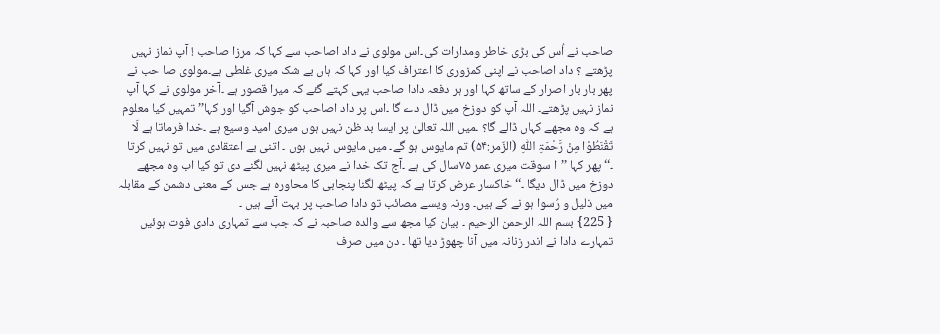صاحب نے اُس کی بڑی خاطر ومدارات کی۔اس مولوی نے داد اصاحب سے کہا کہ مرزا صاحب ! آپ نماز نہیں پڑھتے ؟ داد اصاحب نے اپنی کمزوری کا اعتراف کیا اور کہا کہ ہاں بے شک میری غلطی ہے۔مولوی صا حب نے پھر بار بار اصرار کے ساتھ کہا اور ہر دفعہ دادا صاحب یہی کہتے گئے کہ میرا قصور ہے ۔آخر مولوی نے کہا آپ نماز نہیں پڑھتے۔ اللہ آپ کو دوزخ میں ڈال دے گا ۔اس پر داد اصاحب کو جوش آگیا اور کہا’’ تمہیں کیا معلوم ہے کہ وہ مجھے کہاں ڈالے گا؟ ۔میں اللہ تعالیٰ پر ایسا بد ظن نہیں ہوں میری امید وسیع ہے ۔خدا فرماتا ہے لَا تَقْنَطُوْا مِنْ رَّحْمَۃِ اللّٰہِ (الزّمر:۵۴) تم مایوس ہو گے۔ میں مایوس نہیں ہوں ۔ اتنی بے اعتقادی میں تو نہیں کرتا ۔‘‘ پھر کہا ’’ا سوقت میری عمر ۷۵سال کی ہے ۔آج تک خدا نے میری پیٹھ نہیں لگنے دی تو کیا اب وہ مجھے دوزخ میں ڈال دیگا ۔‘‘ خاکسار عرض کرتا ہے کہ پیٹھ لگنا پنجابی کا محاورہ ہے جس کے معنی دشمن کے مقابلہ میں ذلیل و رُسوا ہو نے کے ہیں۔ ورنہ ویسے مصائب تو دادا صاحب پر بہت آئے ہیں ۔
{ 225} بسم اللہ الرحمن الرحیم ۔ بیان کیا مجھ سے والدہ صاحبہ نے کہ جب سے تمہاری دادی فوت ہوئیں تمہارے دادا نے اندر زنانہ میں آنا چھوڑ دیا تھا ۔ دن میں صرف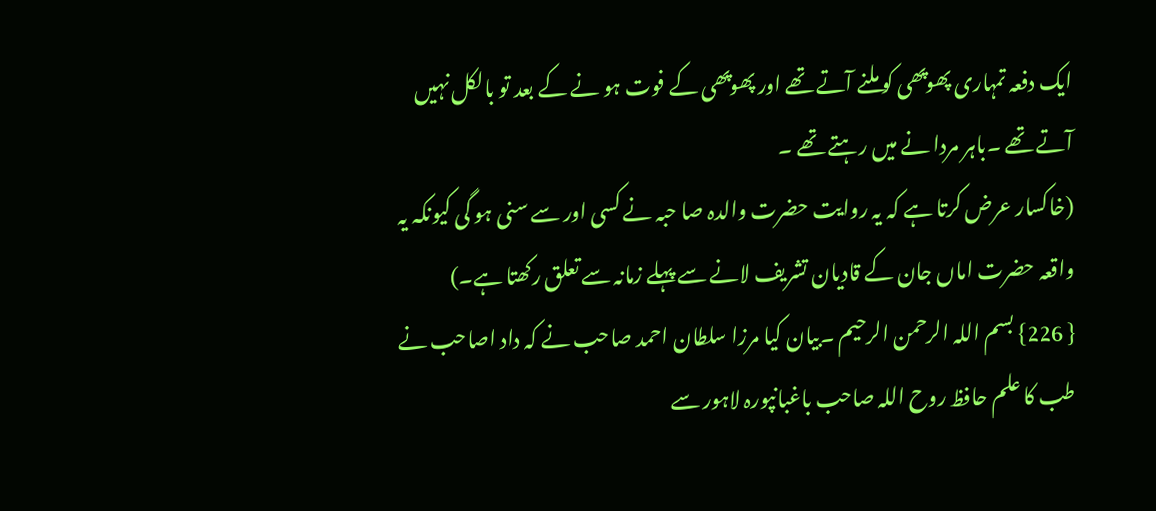ایک دفعہ تمہاری پھوپھی کو ملنے آتے تھے اور پھوپھی کے فوت ہو نے کے بعد تو بالکل نہیں آتے تھے ۔باہر مردا نے میں رہتے تھے ۔
(خاکسار عرض کرتا ہے کہ یہ روایت حضرت والدہ صا حبہ نے کسی اور سے سنی ہو گی کیونکہ یہ واقعہ حضرت اماں جان کے قادیان تشریف لانے سے پہلے زمانہ سے تعلق رکھتا ہے۔)
{ 226} بسم اللہ الرحمن الرحیم ۔بیان کیا مرزا سلطان احمد صاحب نے کہ داد اصاحب نے طب کا علم حافظ روح اللہ صاحب باغبانپورہ لاہور سے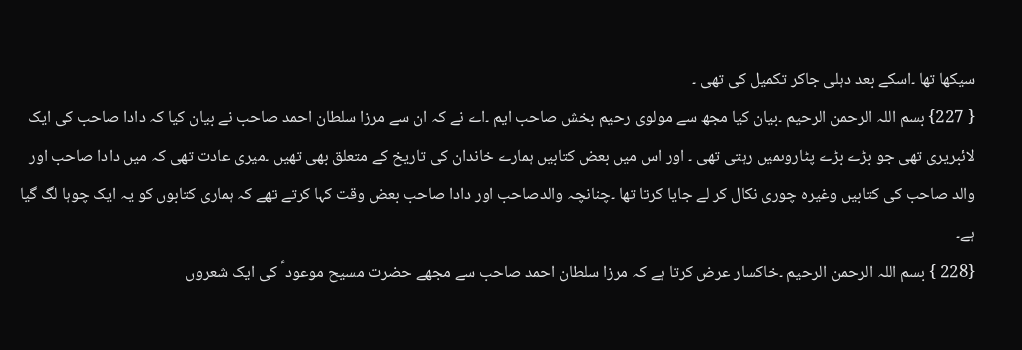سیکھا تھا ۔اسکے بعد دہلی جاکر تکمیل کی تھی ۔
{ 227} بسم اللہ الرحمن الرحیم ۔بیان کیا مجھ سے مولوی رحیم بخش صاحب ایم ۔اے نے کہ ان سے مرزا سلطان احمد صاحب نے بیان کیا کہ دادا صاحب کی ایک لائبریری تھی جو بڑے بڑے پٹاروںمیں رہتی تھی ۔ اور اس میں بعض کتابیں ہمارے خاندان کی تاریخ کے متعلق بھی تھیں ۔میری عادت تھی کہ میں دادا صاحب اور والد صاحب کی کتابیں وغیرہ چوری نکال کر لے جایا کرتا تھا ۔چنانچہ والدصاحب اور دادا صاحب بعض وقت کہا کرتے تھے کہ ہماری کتابوں کو یہ ایک چوہا لگ گیا ہے۔
{228 } بسم اللہ الرحمن الرحیم ۔خاکسار عرض کرتا ہے کہ مرزا سلطان احمد صاحب سے مجھے حضرت مسیح موعود ؑ کی ایک شعروں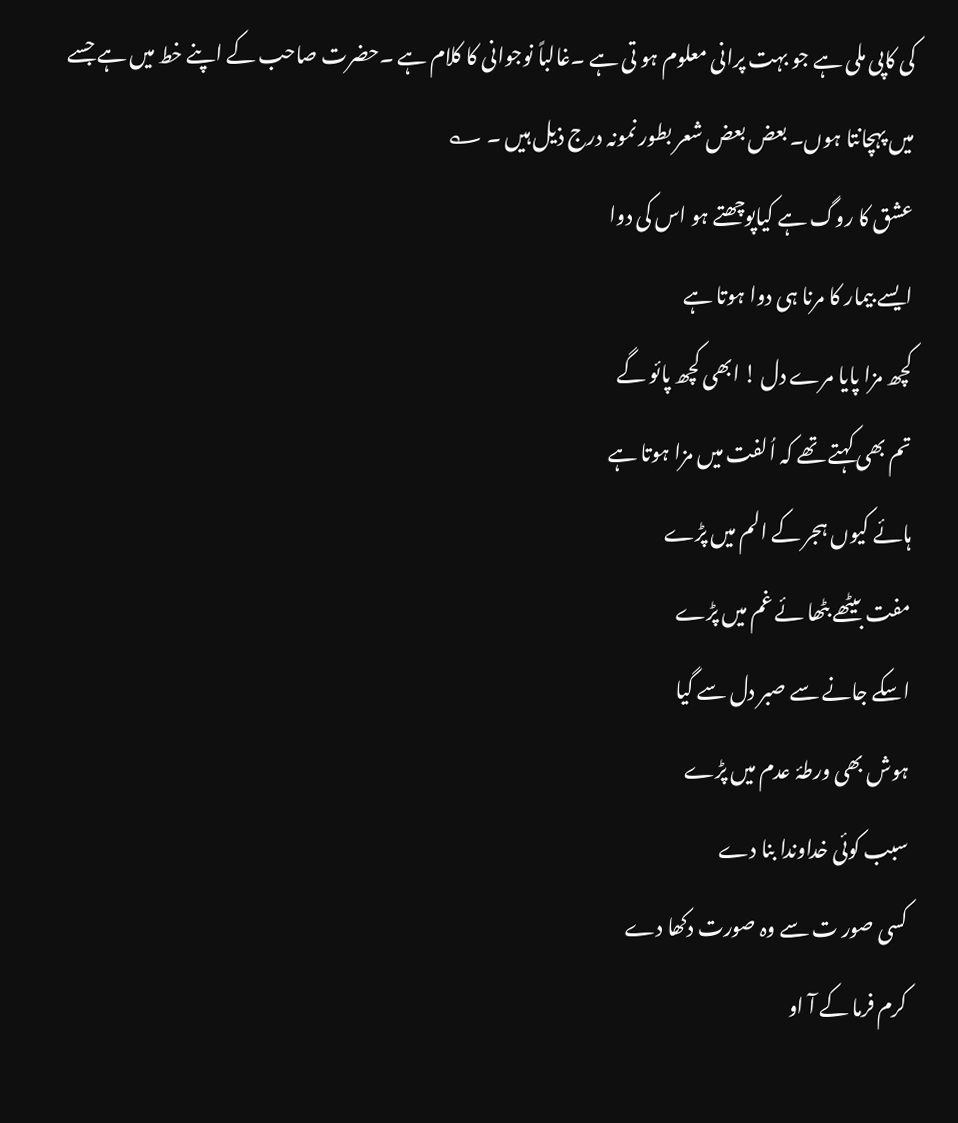کی کاپی ملی ہے جو بہت پرانی معلوم ہو تی ہے ۔غالباً نوجوانی کا کلام ہے ۔حضرت صاحب کے اپنے خط میں ہے جسے میں پہچانتا ہوں۔ بعض بعض شعر بطور نمونہ درج ذیل ہیں ۔ ؎
عشق کا روگ ہے کیاپوچھتے ہو اس کی دوا
ایسے بیمار کا مرنا ہی دوا ہوتا ہے
کچھ مزا پایا مرے دل ! ابھی کچھ پائو گے
تم بھی کہتے تھے کہ اُلفت میں مزا ہوتا ہے
ہائے کیوں ہجر کے الم میں پڑے
مفت بیٹھے بٹھا ئے غم میں پڑے
اسکے جانے سے صبر دل سے گیا
ہوش بھی ورطۂ عدم میں پڑے
سبب کوئی خداوندا بنا دے
کسی صور ت سے وہ صورت دکھا دے
کرم فرما کے آ او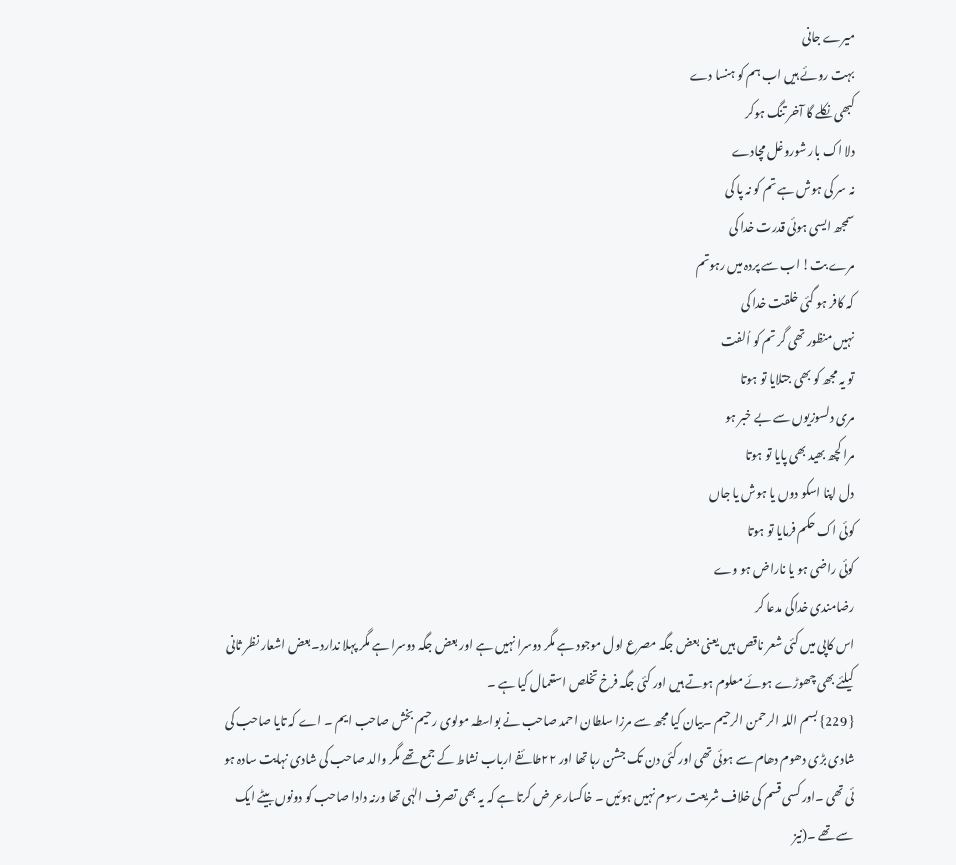میرے جانی
بہت روئے ہیں اب ہم کو ہنسا دے
کبھی نکلے گا آخر تنگ ہوکر
دلا اک بار شوروغل مچادے
نہ سر کی ہوش ہے تم کو نہ پا کی
سمجھ ایسی ہوئی قدرت خدا کی
مرے بت! اب سے پردہ میں رہوتم
کہ کافر ہو گئی خلقت خدا کی
نہیں منظور تھی گر تم کو اُلفت
تو یہ مجھ کو بھی جتلایا تو ہوتا
مری دلسوزیوں سے بے خبر ہو
مرا کچھ بھید بھی پایا تو ہوتا
دل اپنا اسکو دوں یا ہوش یا جاں
کوئی اک حکم فرمایا تو ہوتا
کوئی راضی ہو یا ناراض ہو وے
رضامندی خداکی مدعا کر
اس کاپی میں کئی شعر ناقص ہیں یعنی بعض جگہ مصرع اول موجود ہے مگر دوسرا نہیں ہے اور بعض جگہ دوسرا ہے مگر پہلا ندارد۔بعض اشعار نظر ثانی کیلئے بھی چھوڑے ہوئے معلوم ہوتے ہیں اور کئی جگہ فرخ تخلص استعمال کیا ہے ۔
{ 229} بسم اللہ الرحمن الرحیم ۔بیان کیا مجھ سے مرزا سلطان احمد صاحب نے بواسطہ مولوی رحیم بخش صاحب ایم ۔ اے کہ تایا صاحب کی شادی بڑی دھوم دھام سے ہوئی تھی اور کئی دن تک جشن رہا تھا اور ۲۲طائفے ارباب نشاط کے جمع تھے مگر والد صاحب کی شادی نہایت سادہ ہو ئی تھی ۔اور کسی قسم کی خلاف شریعت رسوم نہیں ہوئیں ۔ خاکسارعر ض کرتا ہے کہ یہ بھی تصرف الہٰی تھا ورنہ دادا صاحب کو دونوں بیٹے ایک سے تھے ۔(نیز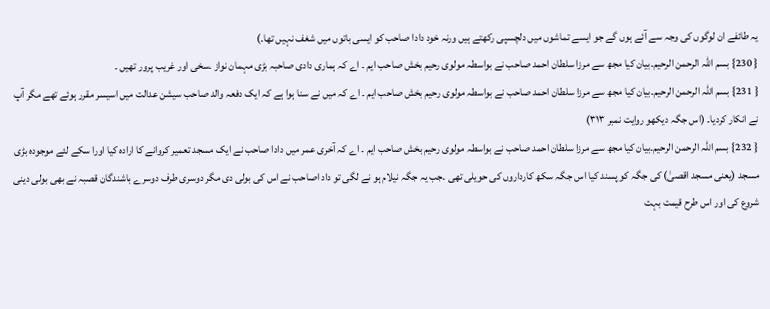یہ طائفے ان لوگوں کی وجہ سے آئے ہوں گے جو ایسے تماشوں میں دلچسپی رکھتے ہیں ورنہ خود دادا صاحب کو ایسی باتوں میں شغف نہیں تھا۔)
{ 230} بسم اللہ الرحمن الرحیم۔بیان کیا مجھ سے مرزا سلطان احمد صاحب نے بواسطہ مولوی رحیم بخش صاحب ایم ۔ اے کہ ہماری دادی صاحبہ بڑی مہمان نواز ۔سخی اور غریب پرور تھیں ۔
{ 231} بسم اللہ الرحمن الرحیم۔بیان کیا مجھ سے مرزا سلطان احمد صاحب نے بواسطہ مولوی رحیم بخش صاحب ایم ۔ اے کہ میں نے سنا ہوا ہے کہ ایک دفعہ والد صاحب سیشن عدالت میں اسیسر مقرر ہوئے تھے مگر آپ نے انکار کردیا۔ (اس جگہ دیکھو روایت نمبر ۳۱۳)
{ 232} بسم اللہ الرحمن الرحیم۔بیان کیا مجھ سے مرزا سلطان احمد صاحب نے بواسطہ مولوی رحیم بخش صاحب ایم ۔ اے کہ آخری عمر میں دادا صاحب نے ایک مسجد تعمیر کروانے کا ارادہ کیا اورا سکے لئے موجودہ بڑی مسجد (یعنی مسجد اقصیٰ) کی جگہ کو پسند کیا اس جگہ سکھ کارداروں کی حویلی تھی ۔جب یہ جگہ نیلام ہو نے لگی تو داد اصاحب نے اس کی بولی دی مگر دوسری طرف دوسرے باشندگان قصبہ نے بھی بولی دینی شروع کی اور اس طرح قیمت بہت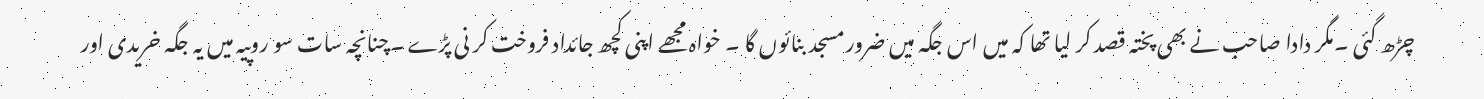چڑھ گئی ۔مگر دادا صاحب نے بھی پختہ قصد کر لیا تھا کہ میں اس جگہ میں ضرور مسجد بنائوں گا ۔ خواہ مجھے اپنی کچھ جائداد فروخت کر نی پڑے ۔چنانچہ سات سو روپیہ میں یہ جگہ خریدی اور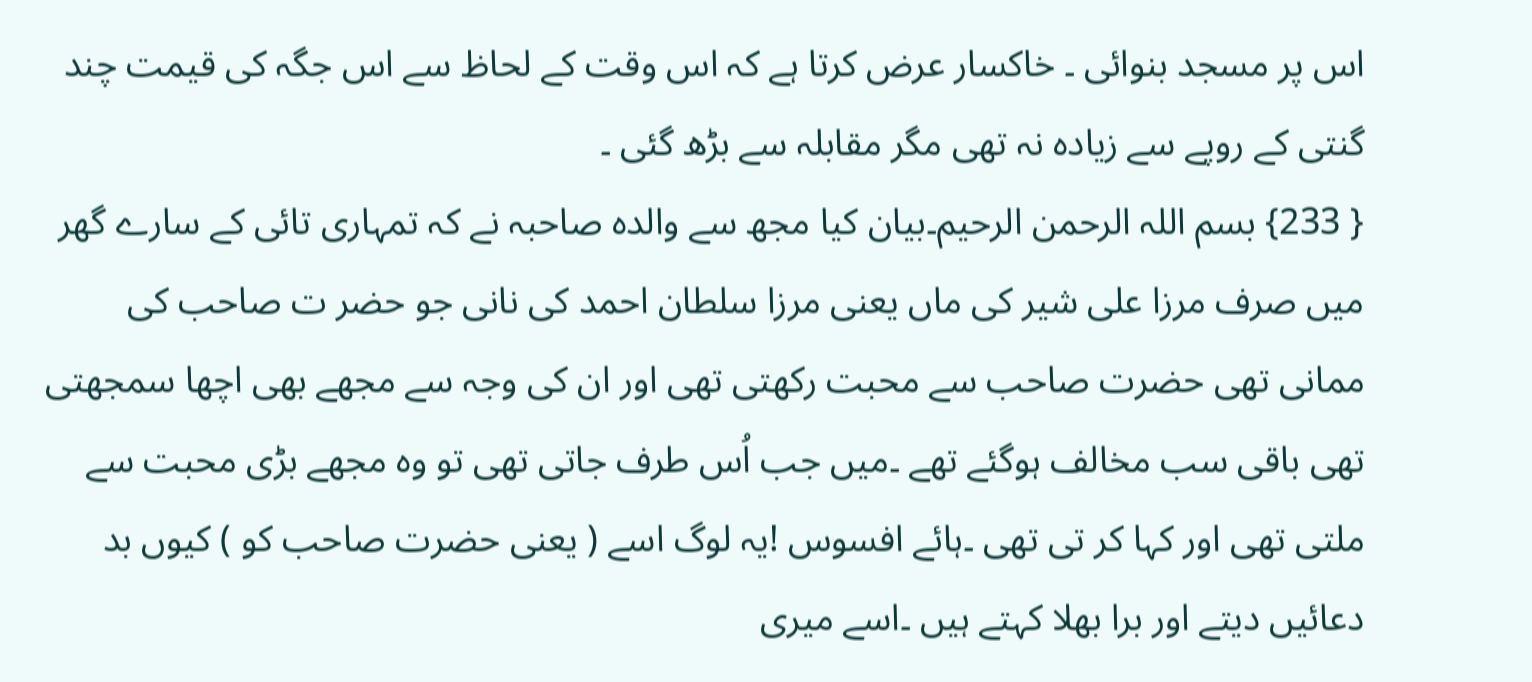اس پر مسجد بنوائی ۔ خاکسار عرض کرتا ہے کہ اس وقت کے لحاظ سے اس جگہ کی قیمت چند گنتی کے روپے سے زیادہ نہ تھی مگر مقابلہ سے بڑھ گئی ۔
{ 233} بسم اللہ الرحمن الرحیم۔بیان کیا مجھ سے والدہ صاحبہ نے کہ تمہاری تائی کے سارے گھر میں صرف مرزا علی شیر کی ماں یعنی مرزا سلطان احمد کی نانی جو حضر ت صاحب کی ممانی تھی حضرت صاحب سے محبت رکھتی تھی اور ان کی وجہ سے مجھے بھی اچھا سمجھتی تھی باقی سب مخالف ہوگئے تھے ۔میں جب اُس طرف جاتی تھی تو وہ مجھے بڑی محبت سے ملتی تھی اور کہا کر تی تھی ۔ہائے افسوس !یہ لوگ اسے ( یعنی حضرت صاحب کو ) کیوں بد دعائیں دیتے اور برا بھلا کہتے ہیں ۔اسے میری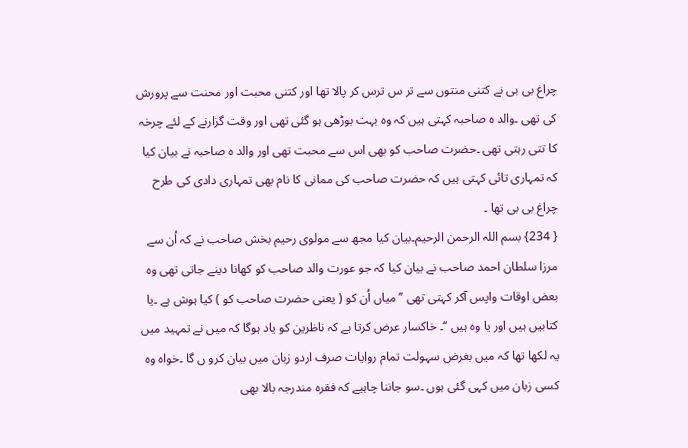چراغ بی بی نے کتنی منتوں سے تر س ترس کر پالا تھا اور کتنی محبت اور محنت سے پرورش کی تھی ۔والد ہ صاحبہ کہتی ہیں کہ وہ بہت بوڑھی ہو گئی تھی اور وقت گزارنے کے لئے چرخہ کا تتی رہتی تھی ۔حضرت صاحب کو بھی اس سے محبت تھی اور والد ہ صاحبہ نے بیان کیا کہ تمہاری تائی کہتی ہیں کہ حضرت صاحب کی ممانی کا نام بھی تمہاری دادی کی طرح چراغ بی بی تھا ۔
{ 234} بسم اللہ الرحمن الرحیم۔بیان کیا مجھ سے مولوی رحیم بخش صاحب نے کہ اُن سے مرزا سلطان احمد صاحب نے بیان کیا کہ جو عورت والد صاحب کو کھانا دینے جاتی تھی وہ بعض اوقات واپس آکر کہتی تھی ’’میاں اُن کو ( یعنی حضرت صاحب کو ) کیا ہوش ہے ۔یا کتابیں ہیں اور یا وہ ہیں ‘‘۔ خاکسار عرض کرتا ہے کہ ناظرین کو یاد ہوگا کہ میں نے تمہید میں یہ لکھا تھا کہ میں بغرض سہولت تمام روایات صرف اردو زبان میں بیان کرو ں گا ۔خواہ وہ کسی زبان میں کہی گئی ہوں ۔سو جاننا چاہیے کہ فقرہ مندرجہ بالا بھی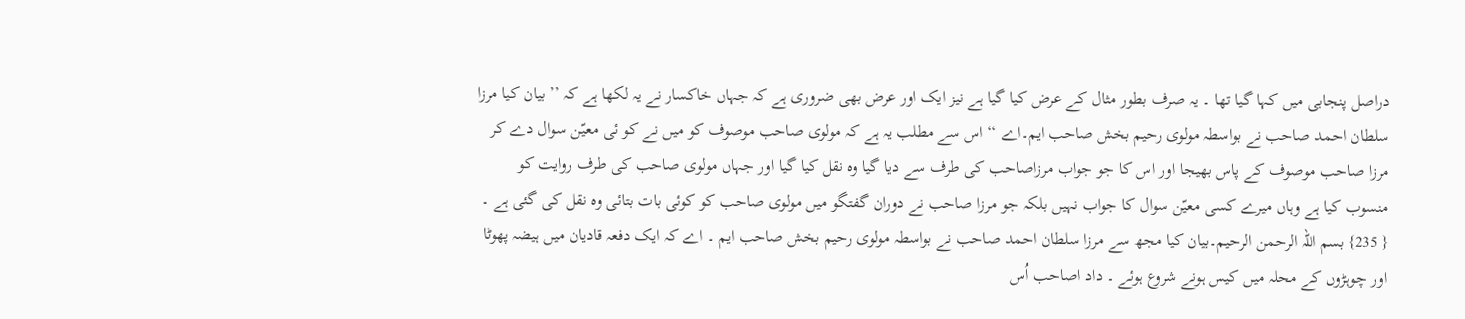دراصل پنجابی میں کہا گیا تھا ۔ یہ صرف بطور مثال کے عرض کیا گیا ہے نیز ایک اور عرض بھی ضروری ہے کہ جہاں خاکسار نے یہ لکھا ہے کہ ’’ بیان کیا مرزا سلطان احمد صاحب نے بواسطہ مولوی رحیم بخش صاحب ایم۔اے ‘‘ اس سے مطلب یہ ہے کہ مولوی صاحب موصوف کو میں نے کو ئی معیّن سوال دے کر مرزا صاحب موصوف کے پاس بھیجا اور اس کا جو جواب مرزاصاحب کی طرف سے دیا گیا وہ نقل کیا گیا اور جہاں مولوی صاحب کی طرف روایت کو منسوب کیا ہے وہاں میرے کسی معیّن سوال کا جواب نہیں بلکہ جو مرزا صاحب نے دوران گفتگو میں مولوی صاحب کو کوئی بات بتائی وہ نقل کی گئی ہے ۔
{ 235} بسم اللہ الرحمن الرحیم۔بیان کیا مجھ سے مرزا سلطان احمد صاحب نے بواسطہ مولوی رحیم بخش صاحب ایم ۔ اے کہ ایک دفعہ قادیان میں ہیضہ پھوٹا اور چوہڑوں کے محلہ میں کیس ہونے شروع ہوئے ۔ داد اصاحب اُس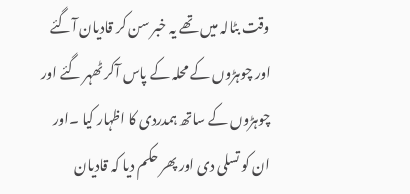وقت بٹالہ میں تھے یہ خبر سن کر قادیان آگئے اور چوہڑوں کے محلہ کے پاس آکر ٹھہر گئے اور چوہڑوں کے ساتھ ہمدردی کا اظہار کیا ۔اور ان کو تسلی دی اور پھر حکم دیا کہ قادیان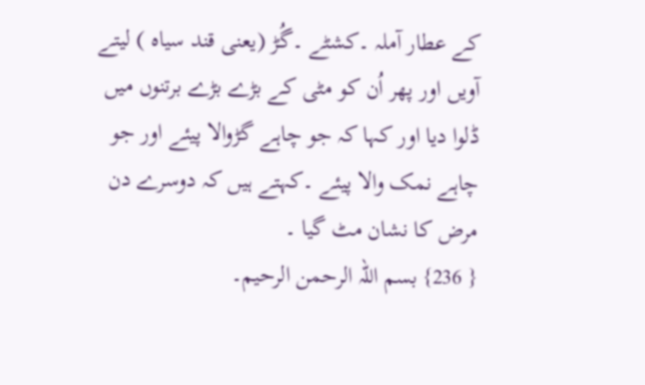کے عطار آملہ ۔کشٹے ۔گُڑ (یعنی قند سیاہ ) لیتے آویں اور پھر اُن کو مٹی کے بڑے بڑے برتنوں میں ڈلوا دیا اور کہا کہ جو چاہے گڑوالا پیئے اور جو چاہے نمک والا پیئے ۔کہتے ہیں کہ دوسرے دن مرض کا نشان مٹ گیا ۔
{ 236} بسم اللہ الرحمن الرحیم۔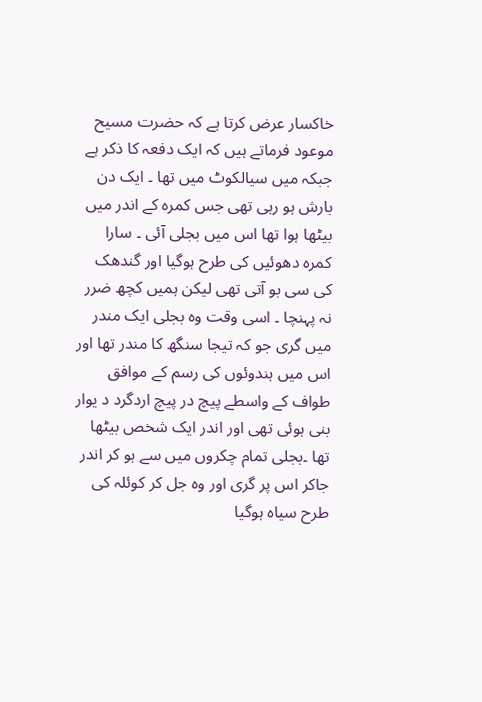خاکسار عرض کرتا ہے کہ حضرت مسیح موعود فرماتے ہیں کہ ایک دفعہ کا ذکر ہے جبکہ میں سیالکوٹ میں تھا ۔ ایک دن بارش ہو رہی تھی جس کمرہ کے اندر میں بیٹھا ہوا تھا اس میں بجلی آئی ۔ سارا کمرہ دھوئیں کی طرح ہوگیا اور گندھک کی سی بو آتی تھی لیکن ہمیں کچھ ضرر نہ پہنچا ۔ اسی وقت وہ بجلی ایک مندر میں گری جو کہ تیجا سنگھ کا مندر تھا اور اس میں ہندوئوں کی رسم کے موافق طواف کے واسطے پیچ در پیچ اردگرد د یوار بنی ہوئی تھی اور اندر ایک شخص بیٹھا تھا ۔بجلی تمام چکروں میں سے ہو کر اندر جاکر اس پر گری اور وہ جل کر کوئلہ کی طرح سیاہ ہوگیا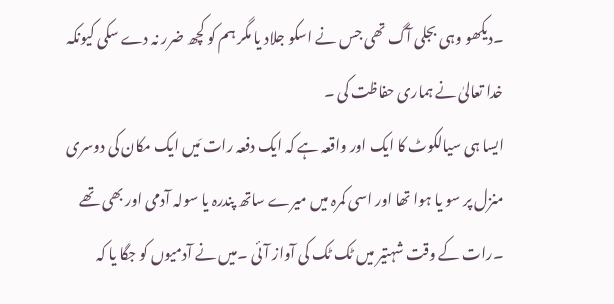۔دیکھو وہی بجلی آگ تھی جس نے اسکو جلاد یا مگر ہم کو کچھ ضرر نہ دے سکی کیونکہ خدا تعالیٰ نے ہماری حفاظت کی ۔
ایسا ہی سیالکوٹ کا ایک اور واقعہ ہے کہ ایک دفعہ رات مَیں ایک مکان کی دوسری منزل پر سو یا ہوا تھا اور اسی کمرہ میں میرے ساتھ پندرہ یا سولہ آدمی اور بھی تھے ۔رات کے وقت شہتیر میں ٹک ٹک کی آواز آئی ۔میں نے آدمیوں کو جگا یا کہ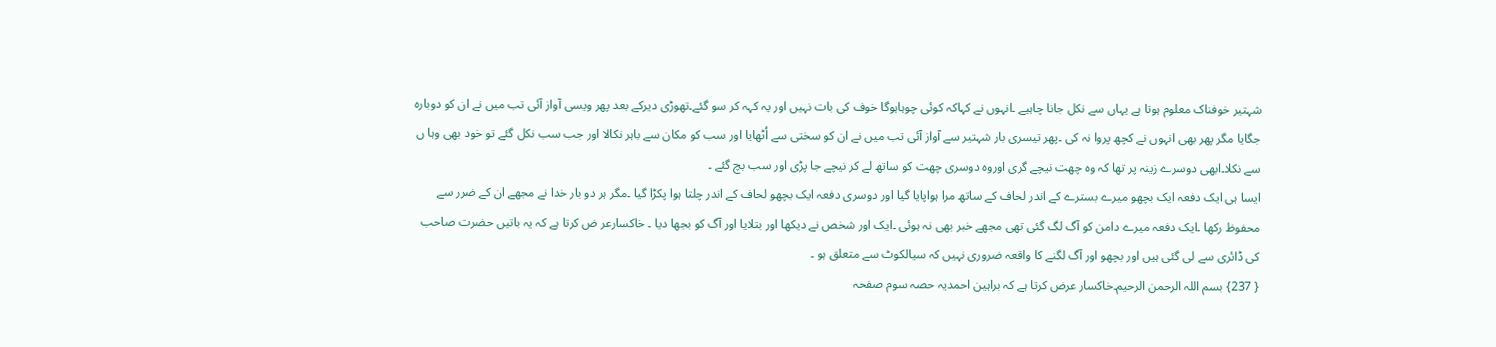شہتیر خوفناک معلوم ہوتا ہے یہاں سے نکل جانا چاہیے ۔انہوں نے کہاکہ کوئی چوہاہوگا خوف کی بات نہیں اور یہ کہہ کر سو گئے۔تھوڑی دیرکے بعد پھر ویسی آواز آئی تب میں نے ان کو دوبارہ جگایا مگر پھر بھی انہوں نے کچھ پروا نہ کی ۔پھر تیسری بار شہتیر سے آواز آئی تب میں نے ان کو سختی سے اُٹھایا اور سب کو مکان سے باہر نکالا اور جب سب نکل گئے تو خود بھی وہا ں سے نکلا۔ابھی دوسرے زینہ پر تھا کہ وہ چھت نیچے گری اوروہ دوسری چھت کو ساتھ لے کر نیچے جا پڑی اور سب بچ گئے ۔
ایسا ہی ایک دفعہ ایک بچھو میرے بسترے کے اندر لحاف کے ساتھ مرا ہواپایا گیا اور دوسری دفعہ ایک بچھو لحاف کے اندر چلتا ہوا پکڑا گیا ۔مگر ہر دو بار خدا نے مجھے ان کے ضرر سے محفوظ رکھا ۔ایک دفعہ میرے دامن کو آگ لگ گئی تھی مجھے خبر بھی نہ ہوئی ۔ایک اور شخص نے دیکھا اور بتلایا اور آگ کو بجھا دیا ۔ خاکسارعر ض کرتا ہے کہ یہ باتیں حضرت صاحب کی ڈائری سے لی گئی ہیں اور بچھو اور آگ لگنے کا واقعہ ضروری نہیں کہ سیالکوٹ سے متعلق ہو ۔
{ 237} بسم اللہ الرحمن الرحیم۔خاکسار عرض کرتا ہے کہ براہین احمدیہ حصہ سوم صفحہ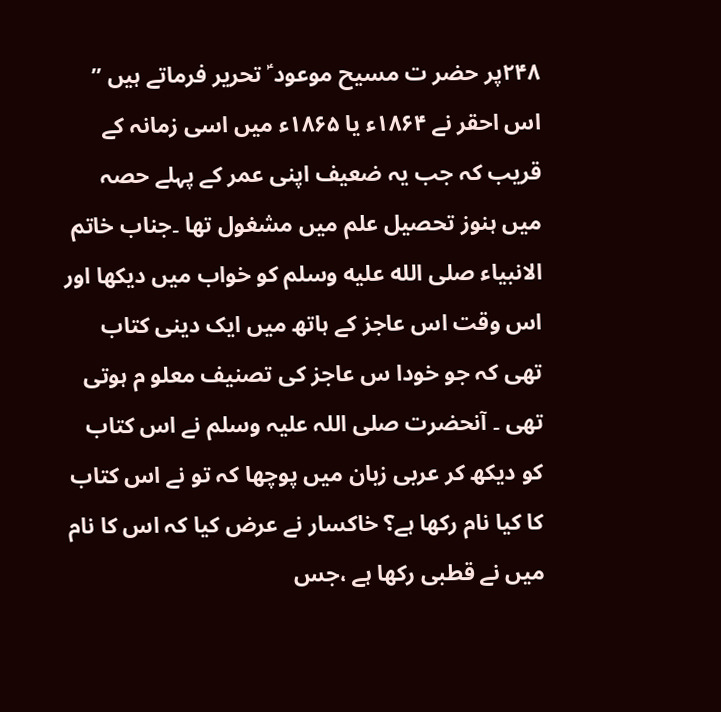۲۴۸پر حضر ت مسیح موعود ؑ تحریر فرماتے ہیں ’’ اس احقر نے ۱۸۶۴ء یا ۱۸۶۵ء میں اسی زمانہ کے قریب کہ جب یہ ضعیف اپنی عمر کے پہلے حصہ میں ہنوز تحصیل علم میں مشغول تھا ۔جناب خاتم الانبیاء صلى الله عليه وسلم کو خواب میں دیکھا اور اس وقت اس عاجز کے ہاتھ میں ایک دینی کتاب تھی کہ جو خودا س عاجز کی تصنیف معلو م ہوتی تھی ۔ آنحضرت صلی اللہ علیہ وسلم نے اس کتاب کو دیکھ کر عربی زبان میں پوچھا کہ تو نے اس کتاب کا کیا نام رکھا ہے؟ خاکسار نے عرض کیا کہ اس کا نام میں نے قطبی رکھا ہے ،جس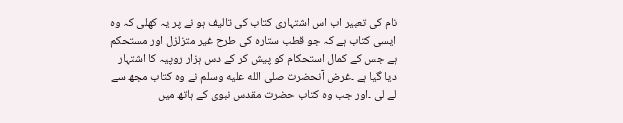نام کی تعبیر اب اس اشتہاری کتاب کی تالیف ہو نے پر یہ کھلی کہ وہ ایسی کتاب ہے کہ جو قطب ستارہ کی طرح غیر متزلزل اور مستحکم ہے جس کے کمال استحکام کو پیش کر کے دس ہزار روپیہ کا اشتہار دیا گیا ہے ۔غرض آنحضرت صلى الله عليه وسلم نے وہ کتاب مجھ سے لے لی ۔اور جب وہ کتاب حضرت مقدس نبوی کے ہاتھ میں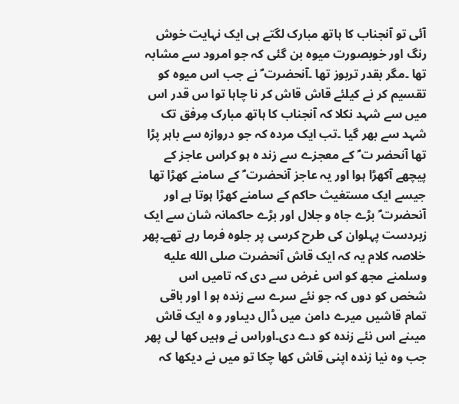آئی تو آنجناب کا ہاتھ مبارک لگتے ہی ایک نہایت خوش رنگ اور خوبصورت میوہ بن گئی کہ جو امرود سے مشابہ تھا ۔مگر بقدر تربوز تھا ۔آنحضرت ؐ نے جب اس میوہ کو تقسیم کر نے کیلئے قاش قاش کر نا چاہا توا س قدر اس میں سے شہد نکلا کہ آنجناب کا ہاتھ مبارک مِرفق تک شہد سے بھر گیا ۔تب ایک مردہ کہ جو دروازہ سے باہر پڑا تھا آنحضر ت ؐ کے معجزے سے زند ہ ہو کراس عاجز کے پیچھے آکھڑا ہوا اور یہ عاجز آنحضرت ؐ کے سامنے کھڑا تھا جیسے ایک مستغیث حاکم کے سامنے کھڑا ہوتا ہے اور آنحضرت ؐ بڑے جاہ و جلال اور بڑے حاکمانہ شان سے ایک زبردست پہلوان کی طرح کرسی پر جلوہ فرما رہے تھے۔پھر خلاصہ کلام یہ کہ ایک قاش آنحضرت صلى الله عليه وسلمنے مجھ کو اس غرض سے دی کہ تامیں اس شخص کو دوں کہ جو نئے سرے سے زندہ ہو ا اور باقی تمام قاشیں میرے دامن میں ڈال دیںاور و ہ ایک قاش میںنے اس نئے زندہ کو دے دی۔اوراس نے وہیں کھا لی پھر جب وہ نیا زندہ اپنی قاش کھا چکا تو میں نے دیکھا کہ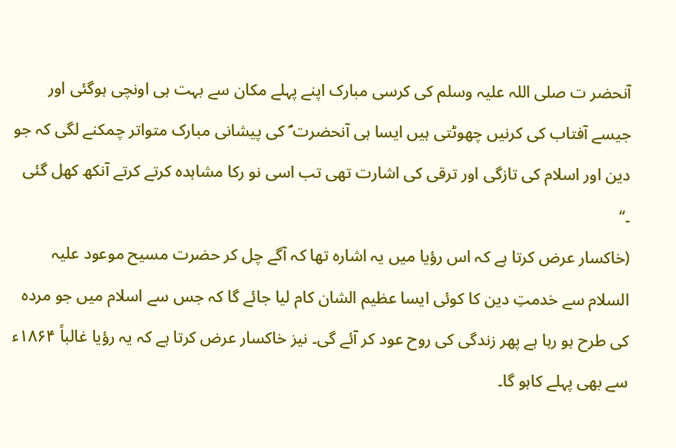آنحضر ت صلی اللہ علیہ وسلم کی کرسی مبارک اپنے پہلے مکان سے بہت ہی اونچی ہوگئی اور جیسے آفتاب کی کرنیں چھوٹتی ہیں ایسا ہی آنحضرت ؐ کی پیشانی مبارک متواتر چمکنے لگی کہ جو دین اور اسلام کی تازگی اور ترقی کی اشارت تھی تب اسی نو رکا مشاہدہ کرتے کرتے آنکھ کھل گئی ۔‘‘
(خاکسار عرض کرتا ہے کہ اس رؤیا میں یہ اشارہ تھا کہ آگے چل کر حضرت مسیح موعود علیہ السلام سے خدمتِ دین کا کوئی ایسا عظیم الشان کام لیا جائے گا کہ جس سے اسلام میں جو مردہ کی طرح ہو رہا ہے پھر زندگی کی روح عود کر آئے گی۔ نیز خاکسار عرض کرتا ہے کہ یہ رؤیا غالباً ۱۸۶۴ء سے بھی پہلے کاہو گا۔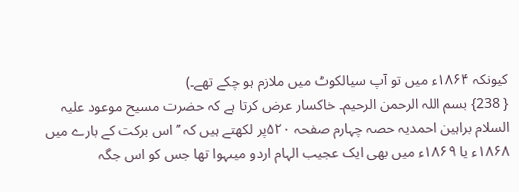کیونکہ ۱۸۶۴ء میں تو آپ سیالکوٹ میں ملازم ہو چکے تھے۔)
{ 238} بسم اللہ الرحمن الرحیم۔ خاکسار عرض کرتا ہے کہ حضرت مسیح موعود علیہ السلام براہین احمدیہ حصہ چہارم صفحہ ۵۲۰پر لکھتے ہیں کہ ’’ اس برکت کے بارے میں ۱۸۶۸ء یا ۱۸۶۹ء میں بھی ایک عجیب الہام اردو میںہوا تھا جس کو اس جگہ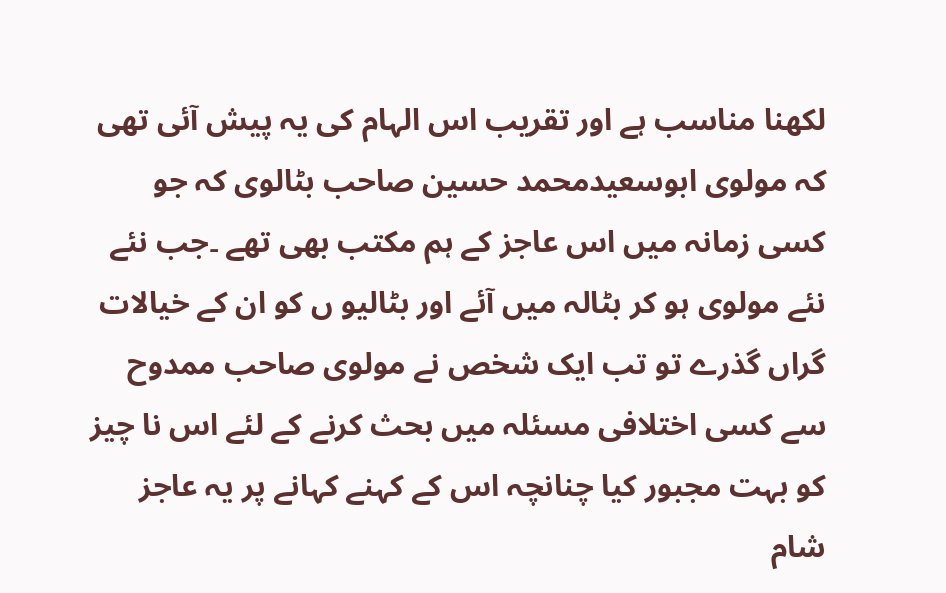لکھنا مناسب ہے اور تقریب اس الہام کی یہ پیش آئی تھی کہ مولوی ابوسعیدمحمد حسین صاحب بٹالوی کہ جو کسی زمانہ میں اس عاجز کے ہم مکتب بھی تھے ۔جب نئے نئے مولوی ہو کر بٹالہ میں آئے اور بٹالیو ں کو ان کے خیالات گراں گذرے تو تب ایک شخص نے مولوی صاحب ممدوح سے کسی اختلافی مسئلہ میں بحث کرنے کے لئے اس نا چیز کو بہت مجبور کیا چنانچہ اس کے کہنے کہانے پر یہ عاجز شام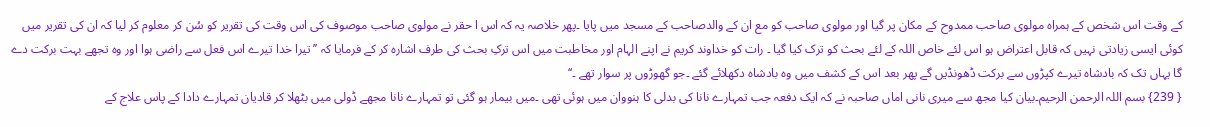کے وقت اس شخص کے ہمراہ مولوی صاحب ممدوح کے مکان پر گیا اور مولوی صاحب کو مع ان کے والدصاحب کے مسجد میں پایا ۔پھر خلاصہ یہ کہ اس ا حقر نے مولوی صاحب موصوف کی اس وقت کی تقریر کو سُن کر معلوم کر لیا کہ ان کی تقریر میں کوئی ایسی زیادتی نہیں کہ قابل اعتراض ہو اس لئے خاص اللہ کے لئے بحث کو ترک کیا گیا ۔ رات کو خداوند کریم نے اپنے الہام اور مخاطبت میں اس ترکِ بحث کی طرف اشارہ کر کے فرمایا کہ ’’تیرا خدا تیرے اس فعل سے راضی ہوا اور وہ تجھے بہت برکت دے گا یہاں تک کہ بادشاہ تیرے کپڑوں سے برکت ڈھونڈیں گے پھر بعد اس کے کشف میں وہ بادشاہ دکھلائے گئے ۔جو گھوڑوں پر سوار تھے ۔‘‘
{ 239} بسم اللہ الرحمن الرحیم۔بیان کیا مجھ سے میری نانی اماں صاحبہ نے کہ ایک دفعہ جب تمہارے نانا کی بدلی کا ہنووان میں ہوئی تھی ۔میں بیمار ہو گئی تو تمہارے نانا مجھے ڈولی میں بٹھلا کر قادیان تمہارے دادا کے پاس علاج کے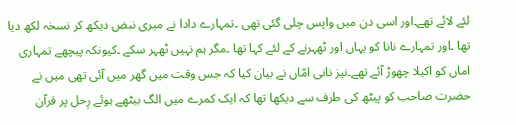لئے لائے تھے۔اور اسی دن میں واپس چلی گئی تھی ۔تمہارے دادا نے میری نبض دیکھ کر نسخہ لکھ دیا تھا ۔اور تمہارے نانا کو یہاں اور ٹھہرنے کے لئے کہا تھا ۔مگر ہم نہیں ٹھہر سکے ۔کیونکہ پیچھے تمہاری اماں کو اکیلا چھوڑ آئے تھے۔نیز نانی امّاں نے بیان کیا کہ جس وقت میں گھر میں آئی تھی میں نے حضرت صاحب کو پیٹھ کی طرف سے دیکھا تھا کہ ایک کمرے میں الگ بیٹھے ہوئے رِحل پر قرآن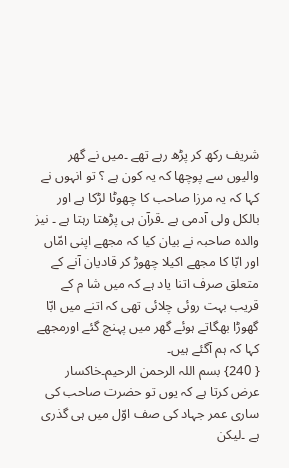شریف رکھ کر پڑھ رہے تھے ۔میں نے گھر والیوں سے پوچھا کہ یہ کون ہے ؟ تو انہوں نے کہا کہ یہ مرزا صاحب کا چھوٹا لڑکا ہے اور بالکل ولی آدمی ہے ۔قرآن ہی پڑھتا رہتا ہے ۔ نیز والدہ صاحبہ نے بیان کیا کہ مجھے اپنی امّاں اور ابّا کا مجھے اکیلا چھوڑ کر قادیان آنے کے متعلق صرف اتنا یاد ہے کہ میں شا م کے قریب بہت روئی چلائی تھی کہ اتنے میں ابّا گھوڑا بھگاتے ہوئے گھر میں پہنچ گئے اورمجھے کہا کہ ہم آگئے ہیں۔
{ 240} بسم اللہ الرحمن الرحیم۔خاکسار عرض کرتا ہے کہ یوں تو حضرت صاحب کی ساری عمر جہاد کی صف اوّل میں ہی گذری ہے ۔لیکن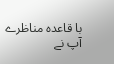با قاعدہ مناظرے آپ نے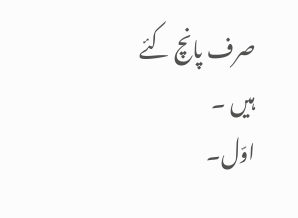صرف پانچ کئے ہیں ۔
اوّل۔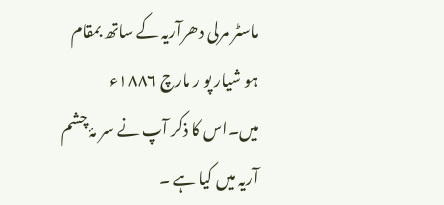ماسٹر مرلی دھرآریہ کے ساتھ بمقام ہو شیار پو ر مارچ ۱۸۸۶ء میں۔اس کا ذکر آپ نے سر مۂ چشم آریہ میں کیا ہے ۔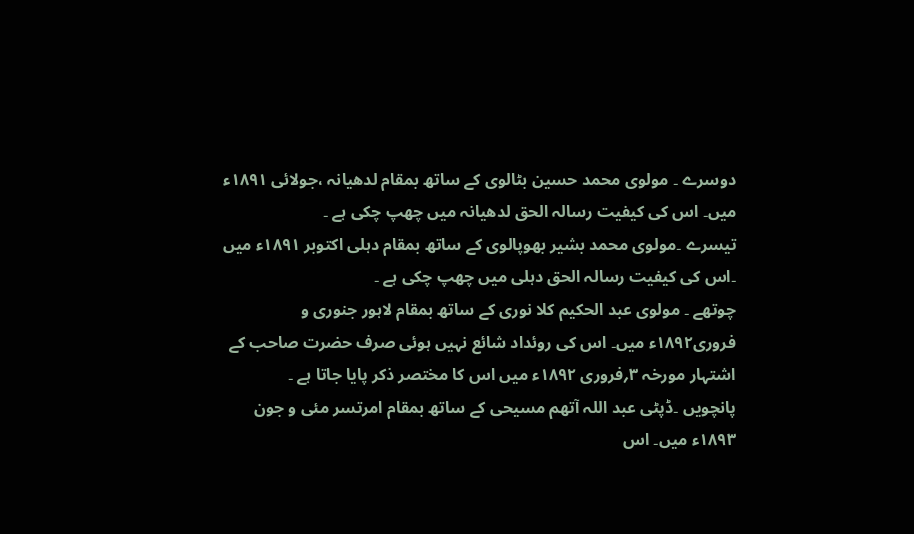دوسرے ۔ مولوی محمد حسین بٹالوی کے ساتھ بمقام لدھیانہ ،جولائی ۱۸۹۱ء میں۔ اس کی کیفیت رسالہ الحق لدھیانہ میں چھپ چکی ہے ۔
تیسرے ۔مولوی محمد بشیر بھوپالوی کے ساتھ بمقام دہلی اکتوبر ۱۸۹۱ء میں ۔اس کی کیفیت رسالہ الحق دہلی میں چھپ چکی ہے ۔
چوتھے ۔ مولوی عبد الحکیم کلا نوری کے ساتھ بمقام لاہور جنوری و فروری۱۸۹۲ء میں۔ اس کی روئداد شائع نہیں ہوئی صرف حضرت صاحب کے اشتہار مورخہ ۳؍فروری ۱۸۹۲ء میں اس کا مختصر ذکر پایا جاتا ہے ۔
پانچویں ۔ڈپٹی عبد اللہ آتھم مسیحی کے ساتھ بمقام امرتسر مئی و جون ۱۸۹۳ء میں۔ اس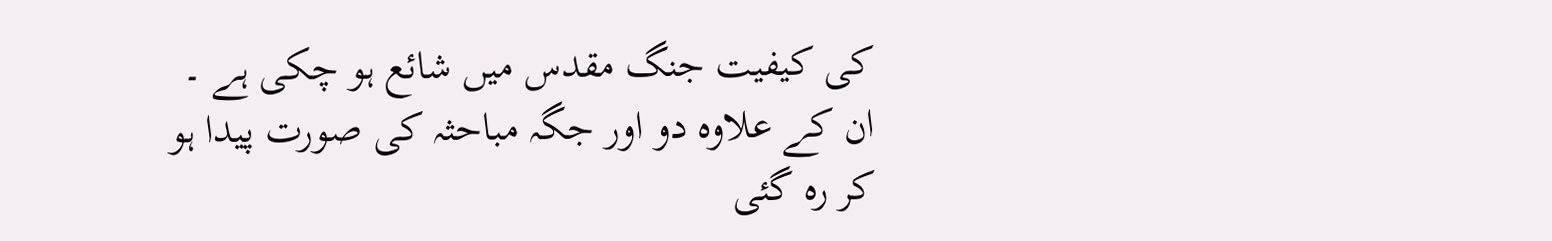کی کیفیت جنگ مقدس میں شائع ہو چکی ہے ۔
ان کے علاوہ دو اور جگہ مباحثہ کی صورت پیدا ہو کر رہ گئی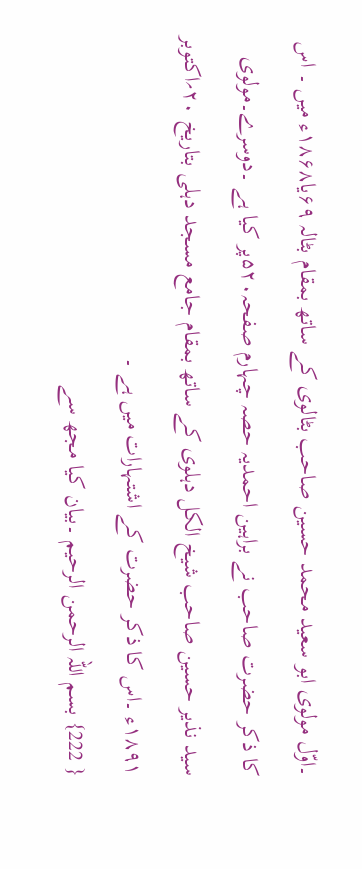۔اوّل مولوی ابو سعید محمد حسین صاحب بٹالوی کے ساتھ بمقام بٹالہ ۶۹یا۱۸۶۸ء میں ۔ اس کا ذکر حضرت صاحب نے براہین احمدیہ حصہ چہارم صفحہ۵۲۰پر کیا ہے ۔دوسرے۔مولوی سید نذیر حسین صاحب شیخ الکل دہلوی کے ساتھ بمقام جامع مسجد دہلی بتاریخ ۲۰؍اکتوبر ۱۸۹۱ء ۔اس کا ذکر حضرت کے اشتہارات میں ہے ۔
{ 222} بسم اللہ الرحمن الرحیم ۔بیان کیا مجھ سے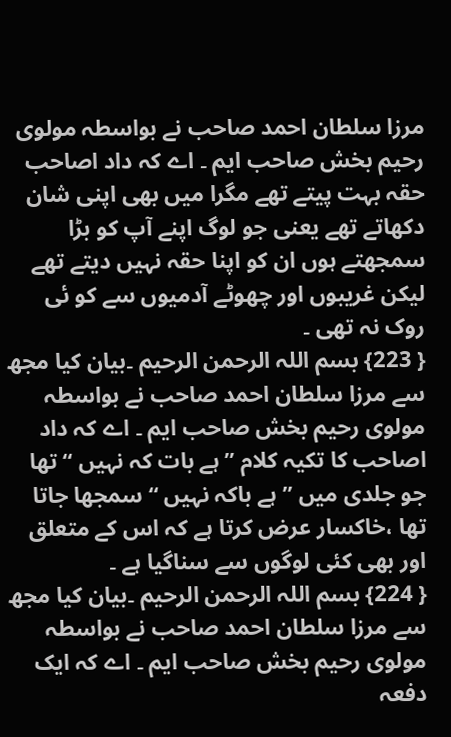مرزا سلطان احمد صاحب نے بواسطہ مولوی رحیم بخش صاحب ایم ۔ اے کہ داد اصاحب حقہ بہت پیتے تھے مگرا میں بھی اپنی شان دکھاتے تھے یعنی جو لوگ اپنے آپ کو بڑا سمجھتے ہوں ان کو اپنا حقہ نہیں دیتے تھے لیکن غریبوں اور چھوٹے آدمیوں سے کو ئی روک نہ تھی ۔
{ 223} بسم اللہ الرحمن الرحیم ۔بیان کیا مجھ سے مرزا سلطان احمد صاحب نے بواسطہ مولوی رحیم بخش صاحب ایم ۔ اے کہ داد اصاحب کا تکیہ کلام ’’ ہے بات کہ نہیں ‘‘ تھا جو جلدی میں ’’ ہے باکہ نہیں ‘‘ سمجھا جاتا تھا ،خاکسار عرض کرتا ہے کہ اس کے متعلق اور بھی کئی لوگوں سے سناگیا ہے ۔
{ 224} بسم اللہ الرحمن الرحیم ۔بیان کیا مجھ سے مرزا سلطان احمد صاحب نے بواسطہ مولوی رحیم بخش صاحب ایم ۔ اے کہ ایک دفعہ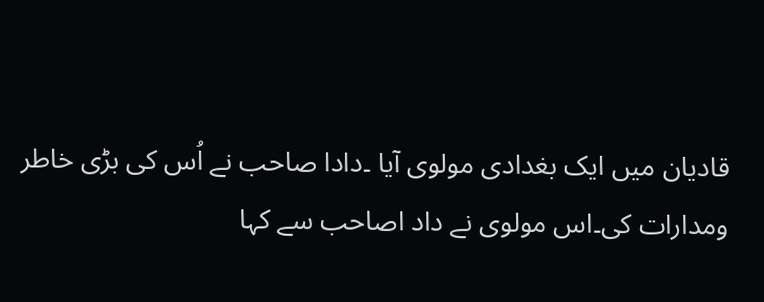قادیان میں ایک بغدادی مولوی آیا ۔دادا صاحب نے اُس کی بڑی خاطر ومدارات کی۔اس مولوی نے داد اصاحب سے کہا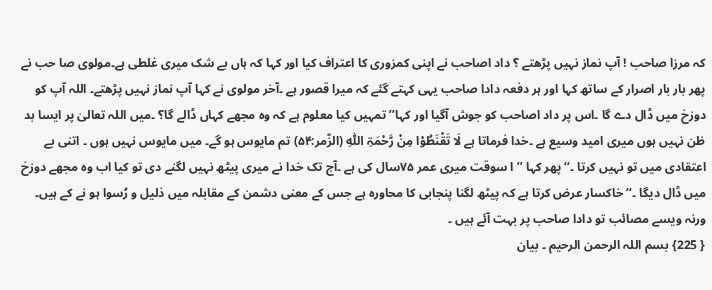کہ مرزا صاحب ! آپ نماز نہیں پڑھتے ؟ داد اصاحب نے اپنی کمزوری کا اعتراف کیا اور کہا کہ ہاں بے شک میری غلطی ہے۔مولوی صا حب نے پھر بار بار اصرار کے ساتھ کہا اور ہر دفعہ دادا صاحب یہی کہتے گئے کہ میرا قصور ہے ۔آخر مولوی نے کہا آپ نماز نہیں پڑھتے۔ اللہ آپ کو دوزخ میں ڈال دے گا ۔اس پر داد اصاحب کو جوش آگیا اور کہا’’ تمہیں کیا معلوم ہے کہ وہ مجھے کہاں ڈالے گا؟ ۔میں اللہ تعالیٰ پر ایسا بد ظن نہیں ہوں میری امید وسیع ہے ۔خدا فرماتا ہے لَا تَقْنَطُوْا مِنْ رَّحْمَۃِ اللّٰہِ (الزّمر:۵۴) تم مایوس ہو گے۔ میں مایوس نہیں ہوں ۔ اتنی بے اعتقادی میں تو نہیں کرتا ۔‘‘ پھر کہا ’’ا سوقت میری عمر ۷۵سال کی ہے ۔آج تک خدا نے میری پیٹھ نہیں لگنے دی تو کیا اب وہ مجھے دوزخ میں ڈال دیگا ۔‘‘ خاکسار عرض کرتا ہے کہ پیٹھ لگنا پنجابی کا محاورہ ہے جس کے معنی دشمن کے مقابلہ میں ذلیل و رُسوا ہو نے کے ہیں۔ ورنہ ویسے مصائب تو دادا صاحب پر بہت آئے ہیں ۔
{ 225} بسم اللہ الرحمن الرحیم ۔ بیان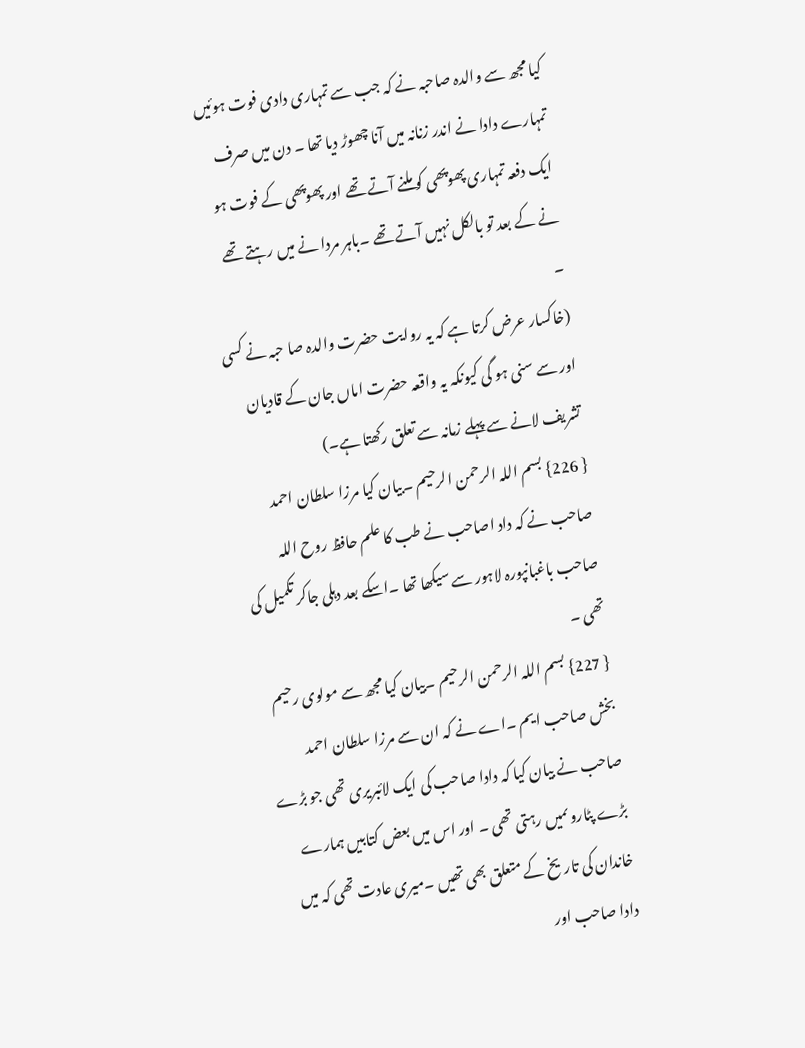کیا مجھ سے والدہ صاحبہ نے کہ جب سے تمہاری دادی فوت ہوئیں تمہارے دادا نے اندر زنانہ میں آنا چھوڑ دیا تھا ۔ دن میں صرف ایک دفعہ تمہاری پھوپھی کو ملنے آتے تھے اور پھوپھی کے فوت ہو نے کے بعد تو بالکل نہیں آتے تھے ۔باہر مردا نے میں رہتے تھے ۔
(خاکسار عرض کرتا ہے کہ یہ روایت حضرت والدہ صا حبہ نے کسی اور سے سنی ہو گی کیونکہ یہ واقعہ حضرت اماں جان کے قادیان تشریف لانے سے پہلے زمانہ سے تعلق رکھتا ہے۔)
{ 226} بسم اللہ الرحمن الرحیم ۔بیان کیا مرزا سلطان احمد صاحب نے کہ داد اصاحب نے طب کا علم حافظ روح اللہ صاحب باغبانپورہ لاہور سے سیکھا تھا ۔اسکے بعد دہلی جاکر تکمیل کی تھی ۔
{ 227} بسم اللہ الرحمن الرحیم ۔بیان کیا مجھ سے مولوی رحیم بخش صاحب ایم ۔اے نے کہ ان سے مرزا سلطان احمد صاحب نے بیان کیا کہ دادا صاحب کی ایک لائبریری تھی جو بڑے بڑے پٹاروںمیں رہتی تھی ۔ اور اس میں بعض کتابیں ہمارے خاندان کی تاریخ کے متعلق بھی تھیں ۔میری عادت تھی کہ میں دادا صاحب اور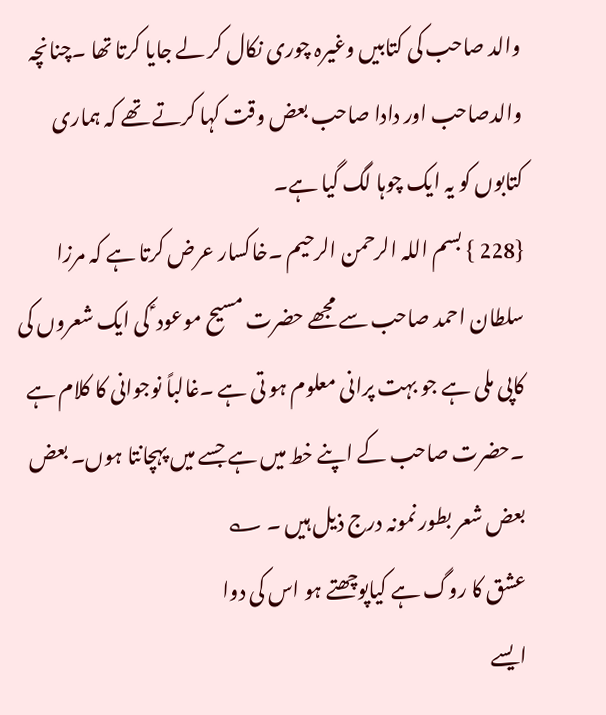والد صاحب کی کتابیں وغیرہ چوری نکال کر لے جایا کرتا تھا ۔چنانچہ والدصاحب اور دادا صاحب بعض وقت کہا کرتے تھے کہ ہماری کتابوں کو یہ ایک چوہا لگ گیا ہے۔
{228 } بسم اللہ الرحمن الرحیم ۔خاکسار عرض کرتا ہے کہ مرزا سلطان احمد صاحب سے مجھے حضرت مسیح موعود ؑ کی ایک شعروں کی کاپی ملی ہے جو بہت پرانی معلوم ہو تی ہے ۔غالباً نوجوانی کا کلام ہے ۔حضرت صاحب کے اپنے خط میں ہے جسے میں پہچانتا ہوں۔ بعض بعض شعر بطور نمونہ درج ذیل ہیں ۔ ؎
عشق کا روگ ہے کیاپوچھتے ہو اس کی دوا
ایسے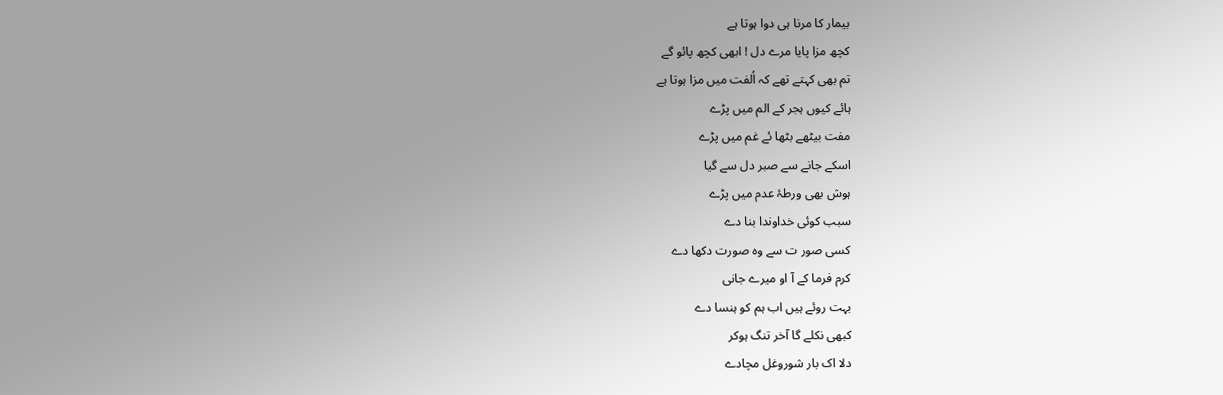بیمار کا مرنا ہی دوا ہوتا ہے
کچھ مزا پایا مرے دل ! ابھی کچھ پائو گے
تم بھی کہتے تھے کہ اُلفت میں مزا ہوتا ہے
ہائے کیوں ہجر کے الم میں پڑے
مفت بیٹھے بٹھا ئے غم میں پڑے
اسکے جانے سے صبر دل سے گیا
ہوش بھی ورطۂ عدم میں پڑے
سبب کوئی خداوندا بنا دے
کسی صور ت سے وہ صورت دکھا دے
کرم فرما کے آ او میرے جانی
بہت روئے ہیں اب ہم کو ہنسا دے
کبھی نکلے گا آخر تنگ ہوکر
دلا اک بار شوروغل مچادے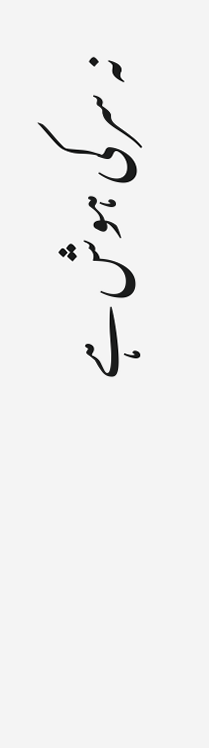نہ سر کی ہوش ہے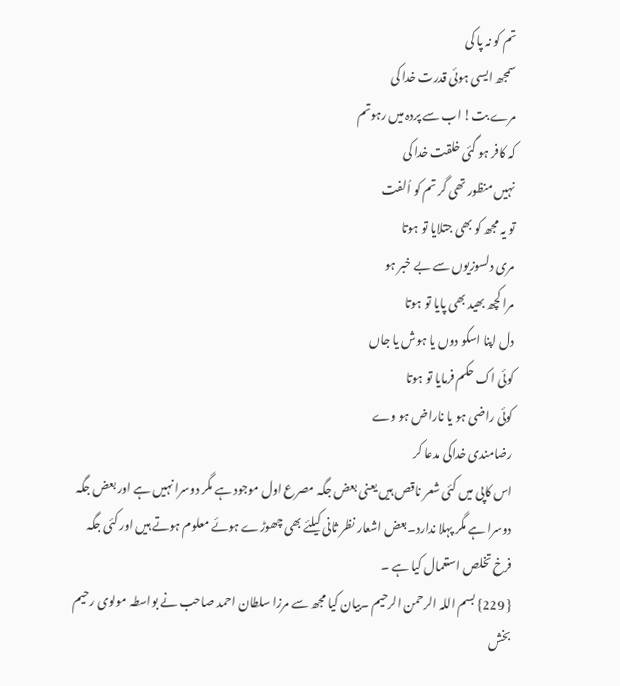تم کو نہ پا کی
سمجھ ایسی ہوئی قدرت خدا کی
مرے بت! اب سے پردہ میں رہوتم
کہ کافر ہو گئی خلقت خدا کی
نہیں منظور تھی گر تم کو اُلفت
تو یہ مجھ کو بھی جتلایا تو ہوتا
مری دلسوزیوں سے بے خبر ہو
مرا کچھ بھید بھی پایا تو ہوتا
دل اپنا اسکو دوں یا ہوش یا جاں
کوئی اک حکم فرمایا تو ہوتا
کوئی راضی ہو یا ناراض ہو وے
رضامندی خداکی مدعا کر
اس کاپی میں کئی شعر ناقص ہیں یعنی بعض جگہ مصرع اول موجود ہے مگر دوسرا نہیں ہے اور بعض جگہ دوسرا ہے مگر پہلا ندارد۔بعض اشعار نظر ثانی کیلئے بھی چھوڑے ہوئے معلوم ہوتے ہیں اور کئی جگہ فرخ تخلص استعمال کیا ہے ۔
{ 229} بسم اللہ الرحمن الرحیم ۔بیان کیا مجھ سے مرزا سلطان احمد صاحب نے بواسطہ مولوی رحیم بخش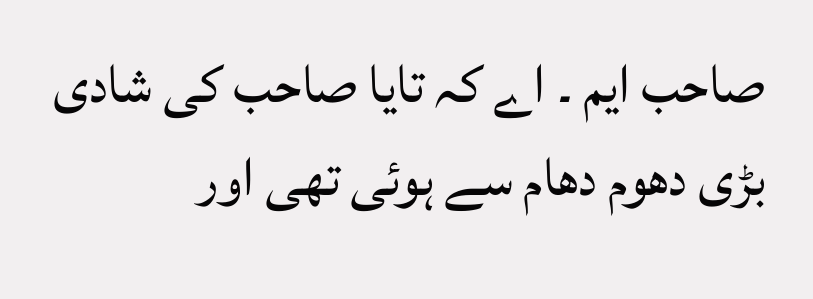صاحب ایم ۔ اے کہ تایا صاحب کی شادی بڑی دھوم دھام سے ہوئی تھی اور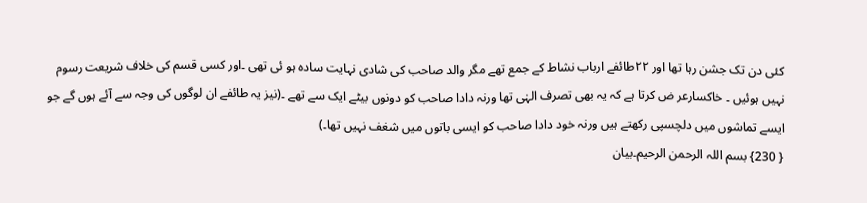کئی دن تک جشن رہا تھا اور ۲۲طائفے ارباب نشاط کے جمع تھے مگر والد صاحب کی شادی نہایت سادہ ہو ئی تھی ۔اور کسی قسم کی خلاف شریعت رسوم نہیں ہوئیں ۔ خاکسارعر ض کرتا ہے کہ یہ بھی تصرف الہٰی تھا ورنہ دادا صاحب کو دونوں بیٹے ایک سے تھے ۔(نیز یہ طائفے ان لوگوں کی وجہ سے آئے ہوں گے جو ایسے تماشوں میں دلچسپی رکھتے ہیں ورنہ خود دادا صاحب کو ایسی باتوں میں شغف نہیں تھا۔)
{ 230} بسم اللہ الرحمن الرحیم۔بیان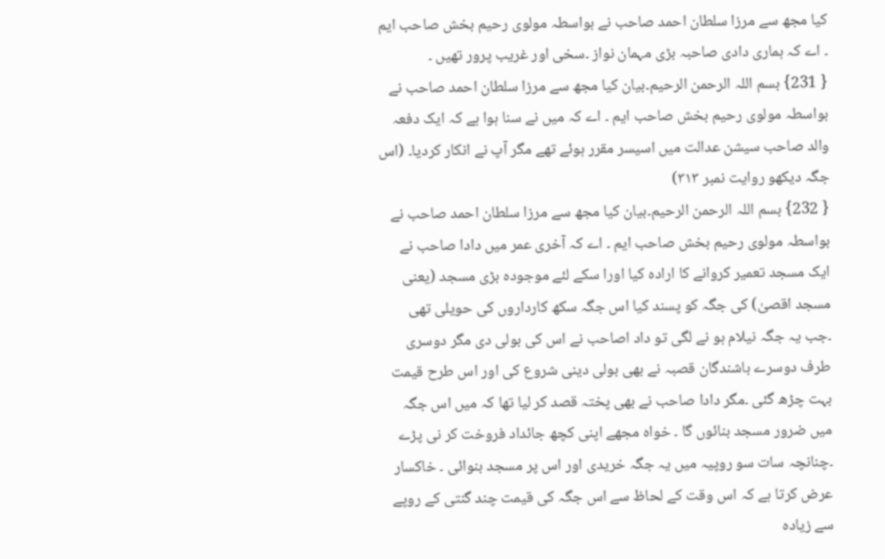کیا مجھ سے مرزا سلطان احمد صاحب نے بواسطہ مولوی رحیم بخش صاحب ایم ۔ اے کہ ہماری دادی صاحبہ بڑی مہمان نواز ۔سخی اور غریب پرور تھیں ۔
{ 231} بسم اللہ الرحمن الرحیم۔بیان کیا مجھ سے مرزا سلطان احمد صاحب نے بواسطہ مولوی رحیم بخش صاحب ایم ۔ اے کہ میں نے سنا ہوا ہے کہ ایک دفعہ والد صاحب سیشن عدالت میں اسیسر مقرر ہوئے تھے مگر آپ نے انکار کردیا۔ (اس جگہ دیکھو روایت نمبر ۳۱۳)
{ 232} بسم اللہ الرحمن الرحیم۔بیان کیا مجھ سے مرزا سلطان احمد صاحب نے بواسطہ مولوی رحیم بخش صاحب ایم ۔ اے کہ آخری عمر میں دادا صاحب نے ایک مسجد تعمیر کروانے کا ارادہ کیا اورا سکے لئے موجودہ بڑی مسجد (یعنی مسجد اقصیٰ) کی جگہ کو پسند کیا اس جگہ سکھ کارداروں کی حویلی تھی ۔جب یہ جگہ نیلام ہو نے لگی تو داد اصاحب نے اس کی بولی دی مگر دوسری طرف دوسرے باشندگان قصبہ نے بھی بولی دینی شروع کی اور اس طرح قیمت بہت چڑھ گئی ۔مگر دادا صاحب نے بھی پختہ قصد کر لیا تھا کہ میں اس جگہ میں ضرور مسجد بنائوں گا ۔ خواہ مجھے اپنی کچھ جائداد فروخت کر نی پڑے ۔چنانچہ سات سو روپیہ میں یہ جگہ خریدی اور اس پر مسجد بنوائی ۔ خاکسار عرض کرتا ہے کہ اس وقت کے لحاظ سے اس جگہ کی قیمت چند گنتی کے روپے سے زیادہ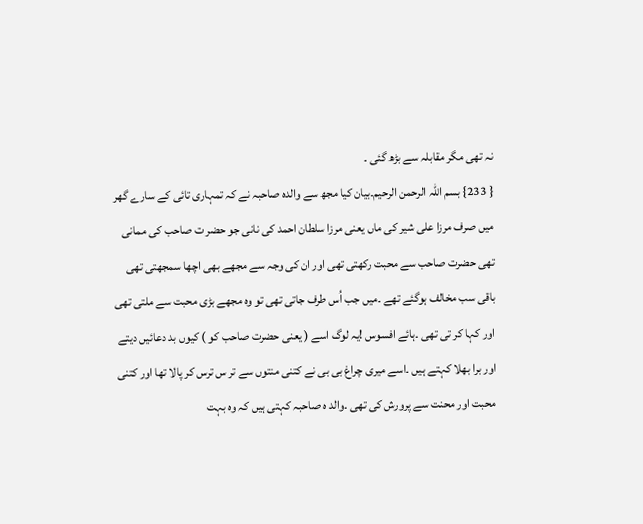نہ تھی مگر مقابلہ سے بڑھ گئی ۔
{ 233} بسم اللہ الرحمن الرحیم۔بیان کیا مجھ سے والدہ صاحبہ نے کہ تمہاری تائی کے سارے گھر میں صرف مرزا علی شیر کی ماں یعنی مرزا سلطان احمد کی نانی جو حضر ت صاحب کی ممانی تھی حضرت صاحب سے محبت رکھتی تھی اور ان کی وجہ سے مجھے بھی اچھا سمجھتی تھی باقی سب مخالف ہوگئے تھے ۔میں جب اُس طرف جاتی تھی تو وہ مجھے بڑی محبت سے ملتی تھی اور کہا کر تی تھی ۔ہائے افسوس !یہ لوگ اسے ( یعنی حضرت صاحب کو ) کیوں بد دعائیں دیتے اور برا بھلا کہتے ہیں ۔اسے میری چراغ بی بی نے کتنی منتوں سے تر س ترس کر پالا تھا اور کتنی محبت اور محنت سے پرورش کی تھی ۔والد ہ صاحبہ کہتی ہیں کہ وہ بہت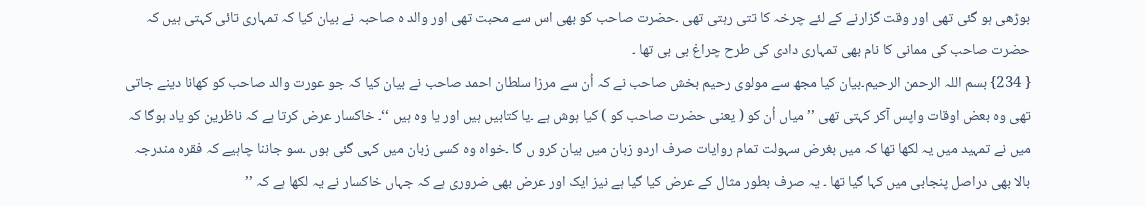بوڑھی ہو گئی تھی اور وقت گزارنے کے لئے چرخہ کا تتی رہتی تھی ۔حضرت صاحب کو بھی اس سے محبت تھی اور والد ہ صاحبہ نے بیان کیا کہ تمہاری تائی کہتی ہیں کہ حضرت صاحب کی ممانی کا نام بھی تمہاری دادی کی طرح چراغ بی بی تھا ۔
{ 234} بسم اللہ الرحمن الرحیم۔بیان کیا مجھ سے مولوی رحیم بخش صاحب نے کہ اُن سے مرزا سلطان احمد صاحب نے بیان کیا کہ جو عورت والد صاحب کو کھانا دینے جاتی تھی وہ بعض اوقات واپس آکر کہتی تھی ’’میاں اُن کو ( یعنی حضرت صاحب کو ) کیا ہوش ہے ۔یا کتابیں ہیں اور یا وہ ہیں ‘‘۔ خاکسار عرض کرتا ہے کہ ناظرین کو یاد ہوگا کہ میں نے تمہید میں یہ لکھا تھا کہ میں بغرض سہولت تمام روایات صرف اردو زبان میں بیان کرو ں گا ۔خواہ وہ کسی زبان میں کہی گئی ہوں ۔سو جاننا چاہیے کہ فقرہ مندرجہ بالا بھی دراصل پنجابی میں کہا گیا تھا ۔ یہ صرف بطور مثال کے عرض کیا گیا ہے نیز ایک اور عرض بھی ضروری ہے کہ جہاں خاکسار نے یہ لکھا ہے کہ ’’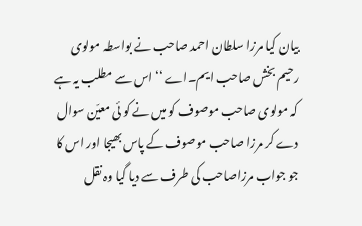بیان کیا مرزا سلطان احمد صاحب نے بواسطہ مولوی رحیم بخش صاحب ایم۔اے ‘‘ اس سے مطلب یہ ہے کہ مولوی صاحب موصوف کو میں نے کو ئی معیّن سوال دے کر مرزا صاحب موصوف کے پاس بھیجا اور اس کا جو جواب مرزاصاحب کی طرف سے دیا گیا وہ نقل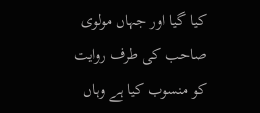کیا گیا اور جہاں مولوی صاحب کی طرف روایت کو منسوب کیا ہے وہاں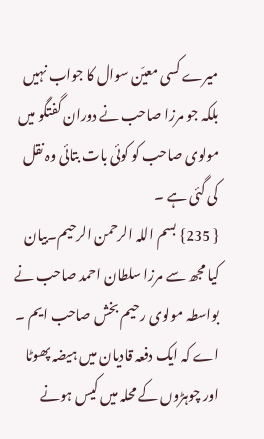میرے کسی معیّن سوال کا جواب نہیں بلکہ جو مرزا صاحب نے دوران گفتگو میں مولوی صاحب کو کوئی بات بتائی وہ نقل کی گئی ہے ۔
{ 235} بسم اللہ الرحمن الرحیم۔بیان کیا مجھ سے مرزا سلطان احمد صاحب نے بواسطہ مولوی رحیم بخش صاحب ایم ۔ اے کہ ایک دفعہ قادیان میں ہیضہ پھوٹا اور چوہڑوں کے محلہ میں کیس ہونے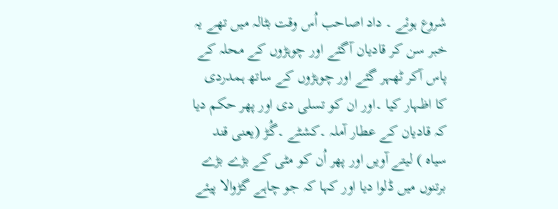شروع ہوئے ۔ داد اصاحب اُس وقت بٹالہ میں تھے یہ خبر سن کر قادیان آگئے اور چوہڑوں کے محلہ کے پاس آکر ٹھہر گئے اور چوہڑوں کے ساتھ ہمدردی کا اظہار کیا ۔اور ان کو تسلی دی اور پھر حکم دیا کہ قادیان کے عطار آملہ ۔کشٹے ۔گُڑ (یعنی قند سیاہ ) لیتے آویں اور پھر اُن کو مٹی کے بڑے بڑے برتنوں میں ڈلوا دیا اور کہا کہ جو چاہے گڑوالا پیئے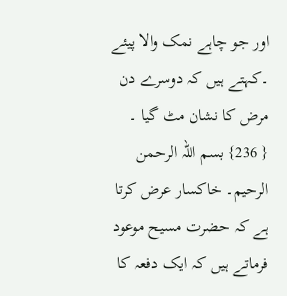اور جو چاہے نمک والا پیئے ۔کہتے ہیں کہ دوسرے دن مرض کا نشان مٹ گیا ۔
{ 236} بسم اللہ الرحمن الرحیم۔ خاکسار عرض کرتا ہے کہ حضرت مسیح موعود فرماتے ہیں کہ ایک دفعہ کا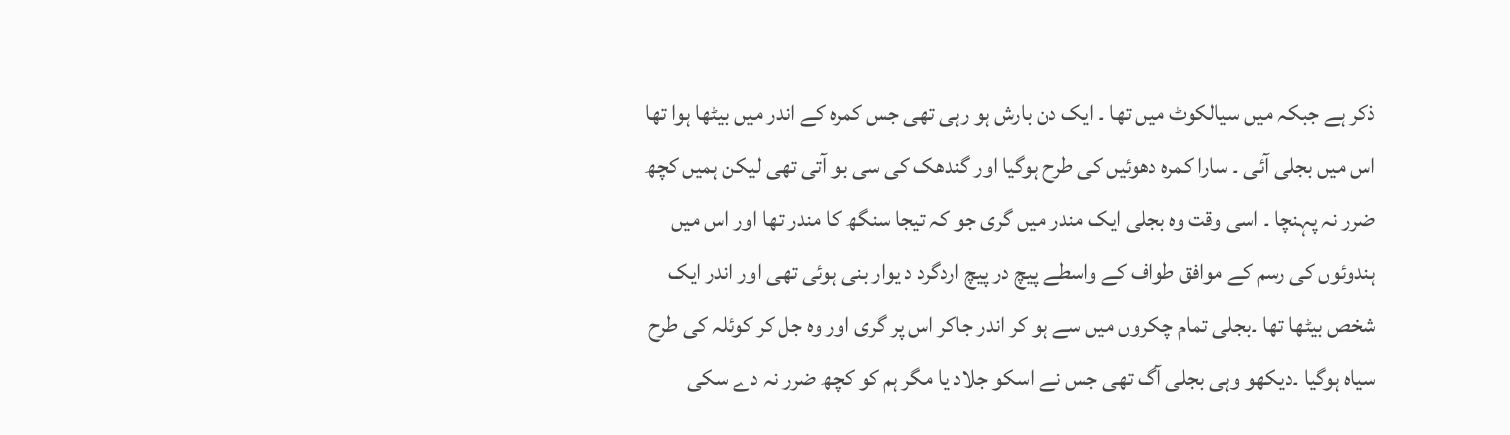ذکر ہے جبکہ میں سیالکوٹ میں تھا ۔ ایک دن بارش ہو رہی تھی جس کمرہ کے اندر میں بیٹھا ہوا تھا اس میں بجلی آئی ۔ سارا کمرہ دھوئیں کی طرح ہوگیا اور گندھک کی سی بو آتی تھی لیکن ہمیں کچھ ضرر نہ پہنچا ۔ اسی وقت وہ بجلی ایک مندر میں گری جو کہ تیجا سنگھ کا مندر تھا اور اس میں ہندوئوں کی رسم کے موافق طواف کے واسطے پیچ در پیچ اردگرد د یوار بنی ہوئی تھی اور اندر ایک شخص بیٹھا تھا ۔بجلی تمام چکروں میں سے ہو کر اندر جاکر اس پر گری اور وہ جل کر کوئلہ کی طرح سیاہ ہوگیا ۔دیکھو وہی بجلی آگ تھی جس نے اسکو جلاد یا مگر ہم کو کچھ ضرر نہ دے سکی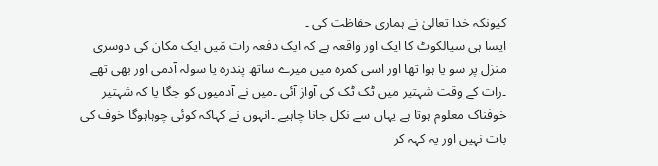کیونکہ خدا تعالیٰ نے ہماری حفاظت کی ۔
ایسا ہی سیالکوٹ کا ایک اور واقعہ ہے کہ ایک دفعہ رات مَیں ایک مکان کی دوسری منزل پر سو یا ہوا تھا اور اسی کمرہ میں میرے ساتھ پندرہ یا سولہ آدمی اور بھی تھے ۔رات کے وقت شہتیر میں ٹک ٹک کی آواز آئی ۔میں نے آدمیوں کو جگا یا کہ شہتیر خوفناک معلوم ہوتا ہے یہاں سے نکل جانا چاہیے ۔انہوں نے کہاکہ کوئی چوہاہوگا خوف کی بات نہیں اور یہ کہہ کر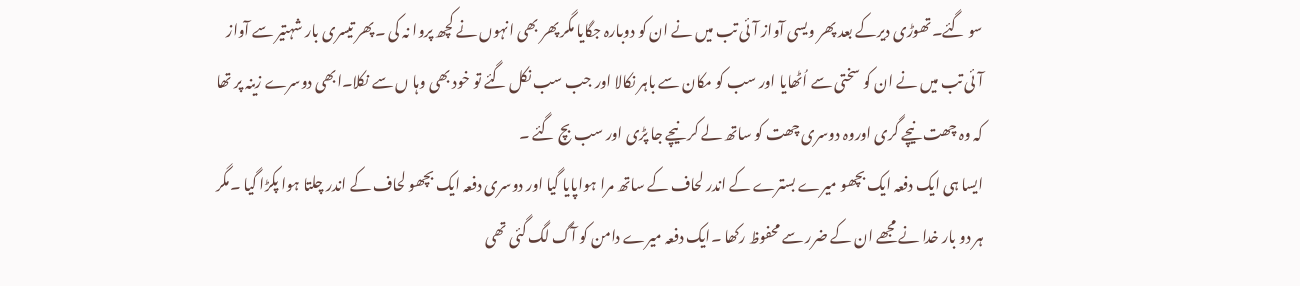سو گئے۔تھوڑی دیرکے بعد پھر ویسی آواز آئی تب میں نے ان کو دوبارہ جگایا مگر پھر بھی انہوں نے کچھ پروا نہ کی ۔پھر تیسری بار شہتیر سے آواز آئی تب میں نے ان کو سختی سے اُٹھایا اور سب کو مکان سے باہر نکالا اور جب سب نکل گئے تو خود بھی وہا ں سے نکلا۔ابھی دوسرے زینہ پر تھا کہ وہ چھت نیچے گری اوروہ دوسری چھت کو ساتھ لے کر نیچے جا پڑی اور سب بچ گئے ۔
ایسا ہی ایک دفعہ ایک بچھو میرے بسترے کے اندر لحاف کے ساتھ مرا ہواپایا گیا اور دوسری دفعہ ایک بچھو لحاف کے اندر چلتا ہوا پکڑا گیا ۔مگر ہر دو بار خدا نے مجھے ان کے ضرر سے محفوظ رکھا ۔ایک دفعہ میرے دامن کو آگ لگ گئی تھی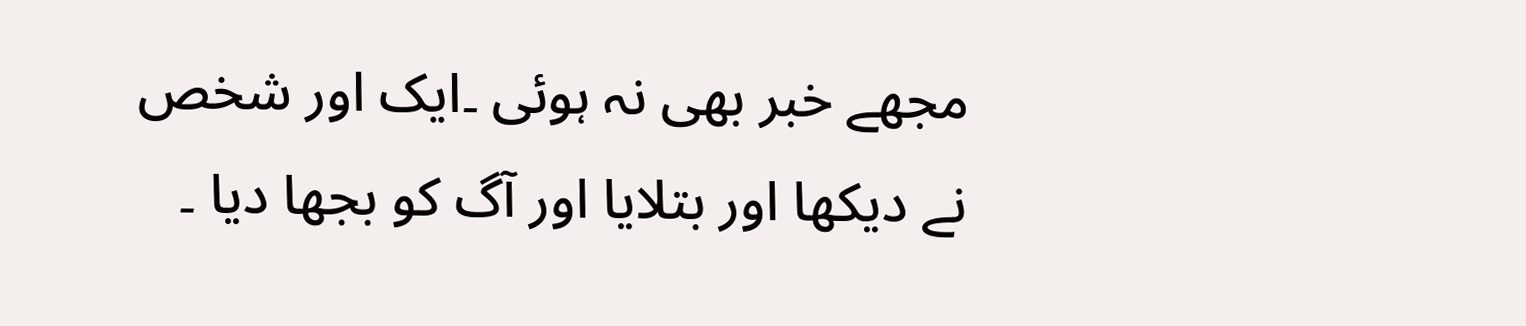مجھے خبر بھی نہ ہوئی ۔ایک اور شخص نے دیکھا اور بتلایا اور آگ کو بجھا دیا ۔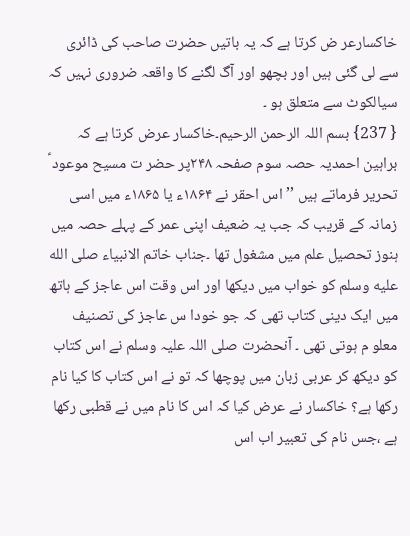خاکسارعر ض کرتا ہے کہ یہ باتیں حضرت صاحب کی ڈائری سے لی گئی ہیں اور بچھو اور آگ لگنے کا واقعہ ضروری نہیں کہ سیالکوٹ سے متعلق ہو ۔
{ 237} بسم اللہ الرحمن الرحیم۔خاکسار عرض کرتا ہے کہ براہین احمدیہ حصہ سوم صفحہ ۲۴۸پر حضر ت مسیح موعود ؑ تحریر فرماتے ہیں ’’ اس احقر نے ۱۸۶۴ء یا ۱۸۶۵ء میں اسی زمانہ کے قریب کہ جب یہ ضعیف اپنی عمر کے پہلے حصہ میں ہنوز تحصیل علم میں مشغول تھا ۔جناب خاتم الانبیاء صلى الله عليه وسلم کو خواب میں دیکھا اور اس وقت اس عاجز کے ہاتھ میں ایک دینی کتاب تھی کہ جو خودا س عاجز کی تصنیف معلو م ہوتی تھی ۔ آنحضرت صلی اللہ علیہ وسلم نے اس کتاب کو دیکھ کر عربی زبان میں پوچھا کہ تو نے اس کتاب کا کیا نام رکھا ہے؟ خاکسار نے عرض کیا کہ اس کا نام میں نے قطبی رکھا ہے ،جس نام کی تعبیر اب اس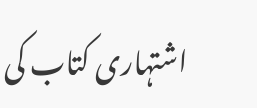اشتہاری کتاب کی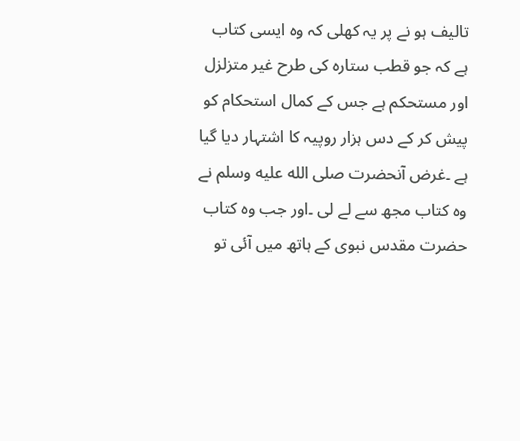تالیف ہو نے پر یہ کھلی کہ وہ ایسی کتاب ہے کہ جو قطب ستارہ کی طرح غیر متزلزل اور مستحکم ہے جس کے کمال استحکام کو پیش کر کے دس ہزار روپیہ کا اشتہار دیا گیا ہے ۔غرض آنحضرت صلى الله عليه وسلم نے وہ کتاب مجھ سے لے لی ۔اور جب وہ کتاب حضرت مقدس نبوی کے ہاتھ میں آئی تو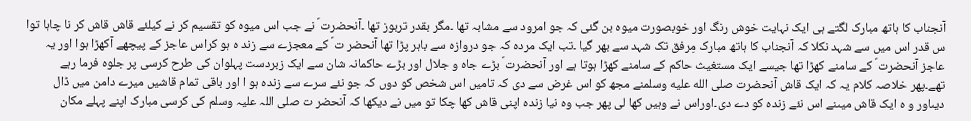آنجناب کا ہاتھ مبارک لگتے ہی ایک نہایت خوش رنگ اور خوبصورت میوہ بن گئی کہ جو امرود سے مشابہ تھا ۔مگر بقدر تربوز تھا ۔آنحضرت ؐ نے جب اس میوہ کو تقسیم کر نے کیلئے قاش قاش کر نا چاہا توا س قدر اس میں سے شہد نکلا کہ آنجناب کا ہاتھ مبارک مِرفق تک شہد سے بھر گیا ۔تب ایک مردہ کہ جو دروازہ سے باہر پڑا تھا آنحضر ت ؐ کے معجزے سے زند ہ ہو کراس عاجز کے پیچھے آکھڑا ہوا اور یہ عاجز آنحضرت ؐ کے سامنے کھڑا تھا جیسے ایک مستغیث حاکم کے سامنے کھڑا ہوتا ہے اور آنحضرت ؐ بڑے جاہ و جلال اور بڑے حاکمانہ شان سے ایک زبردست پہلوان کی طرح کرسی پر جلوہ فرما رہے تھے۔پھر خلاصہ کلام یہ کہ ایک قاش آنحضرت صلى الله عليه وسلمنے مجھ کو اس غرض سے دی کہ تامیں اس شخص کو دوں کہ جو نئے سرے سے زندہ ہو ا اور باقی تمام قاشیں میرے دامن میں ڈال دیںاور و ہ ایک قاش میںنے اس نئے زندہ کو دے دی۔اوراس نے وہیں کھا لی پھر جب وہ نیا زندہ اپنی قاش کھا چکا تو میں نے دیکھا کہ آنحضر ت صلی اللہ علیہ وسلم کی کرسی مبارک اپنے پہلے مکان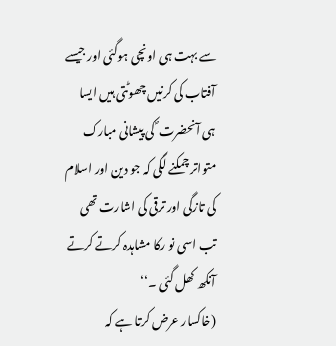سے بہت ہی اونچی ہوگئی اور جیسے آفتاب کی کرنیں چھوٹتی ہیں ایسا ہی آنحضرت ؐ کی پیشانی مبارک متواتر چمکنے لگی کہ جو دین اور اسلام کی تازگی اور ترقی کی اشارت تھی تب اسی نو رکا مشاہدہ کرتے کرتے آنکھ کھل گئی ۔‘‘
(خاکسار عرض کرتا ہے کہ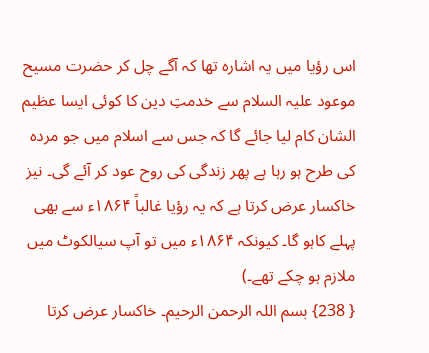اس رؤیا میں یہ اشارہ تھا کہ آگے چل کر حضرت مسیح موعود علیہ السلام سے خدمتِ دین کا کوئی ایسا عظیم الشان کام لیا جائے گا کہ جس سے اسلام میں جو مردہ کی طرح ہو رہا ہے پھر زندگی کی روح عود کر آئے گی۔ نیز خاکسار عرض کرتا ہے کہ یہ رؤیا غالباً ۱۸۶۴ء سے بھی پہلے کاہو گا۔ کیونکہ ۱۸۶۴ء میں تو آپ سیالکوٹ میں ملازم ہو چکے تھے۔)
{ 238} بسم اللہ الرحمن الرحیم۔ خاکسار عرض کرتا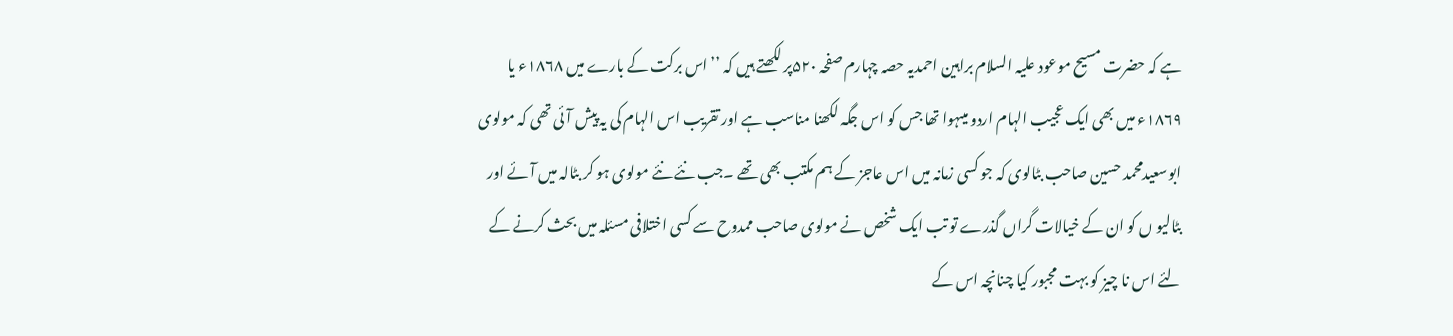ہے کہ حضرت مسیح موعود علیہ السلام براہین احمدیہ حصہ چہارم صفحہ ۵۲۰پر لکھتے ہیں کہ ’’ اس برکت کے بارے میں ۱۸۶۸ء یا ۱۸۶۹ء میں بھی ایک عجیب الہام اردو میںہوا تھا جس کو اس جگہ لکھنا مناسب ہے اور تقریب اس الہام کی یہ پیش آئی تھی کہ مولوی ابوسعیدمحمد حسین صاحب بٹالوی کہ جو کسی زمانہ میں اس عاجز کے ہم مکتب بھی تھے ۔جب نئے نئے مولوی ہو کر بٹالہ میں آئے اور بٹالیو ں کو ان کے خیالات گراں گذرے تو تب ایک شخص نے مولوی صاحب ممدوح سے کسی اختلافی مسئلہ میں بحث کرنے کے لئے اس نا چیز کو بہت مجبور کیا چنانچہ اس کے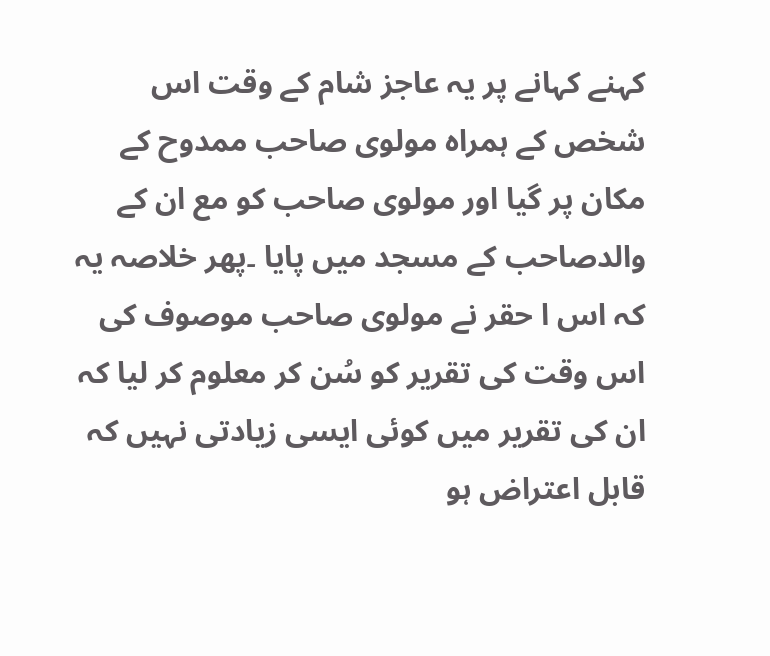کہنے کہانے پر یہ عاجز شام کے وقت اس شخص کے ہمراہ مولوی صاحب ممدوح کے مکان پر گیا اور مولوی صاحب کو مع ان کے والدصاحب کے مسجد میں پایا ۔پھر خلاصہ یہ کہ اس ا حقر نے مولوی صاحب موصوف کی اس وقت کی تقریر کو سُن کر معلوم کر لیا کہ ان کی تقریر میں کوئی ایسی زیادتی نہیں کہ قابل اعتراض ہو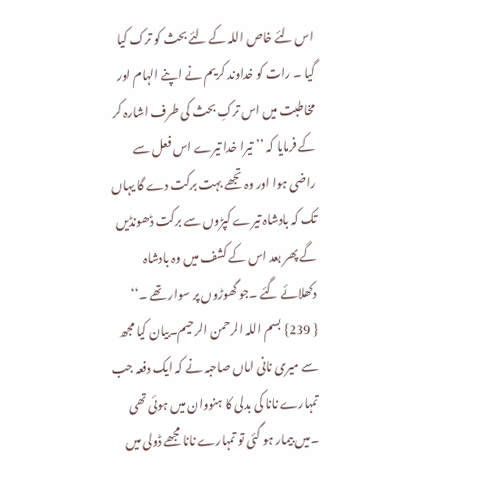اس لئے خاص اللہ کے لئے بحث کو ترک کیا گیا ۔ رات کو خداوند کریم نے اپنے الہام اور مخاطبت میں اس ترکِ بحث کی طرف اشارہ کر کے فرمایا کہ ’’تیرا خدا تیرے اس فعل سے راضی ہوا اور وہ تجھے بہت برکت دے گا یہاں تک کہ بادشاہ تیرے کپڑوں سے برکت ڈھونڈیں گے پھر بعد اس کے کشف میں وہ بادشاہ دکھلائے گئے ۔جو گھوڑوں پر سوار تھے ۔‘‘
{ 239} بسم اللہ الرحمن الرحیم۔بیان کیا مجھ سے میری نانی اماں صاحبہ نے کہ ایک دفعہ جب تمہارے نانا کی بدلی کا ہنووان میں ہوئی تھی ۔میں بیمار ہو گئی تو تمہارے نانا مجھے ڈولی میں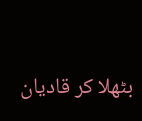بٹھلا کر قادیان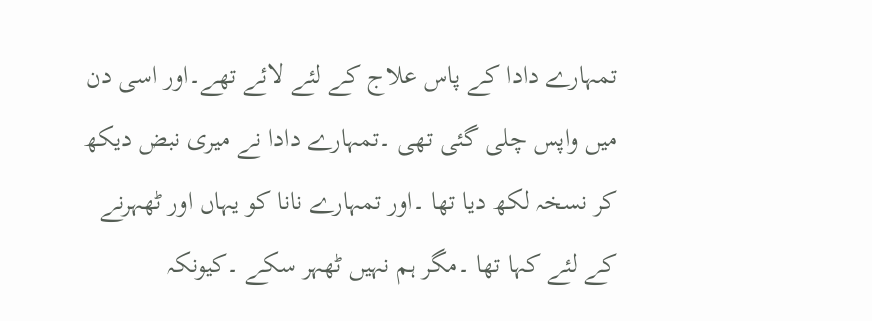تمہارے دادا کے پاس علاج کے لئے لائے تھے۔اور اسی دن میں واپس چلی گئی تھی ۔تمہارے دادا نے میری نبض دیکھ کر نسخہ لکھ دیا تھا ۔اور تمہارے نانا کو یہاں اور ٹھہرنے کے لئے کہا تھا ۔مگر ہم نہیں ٹھہر سکے ۔کیونکہ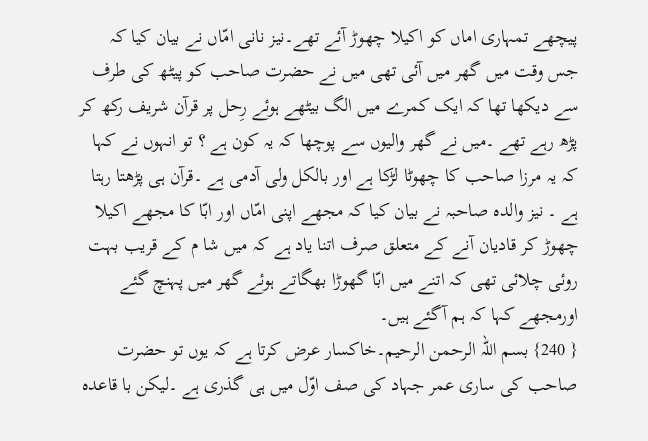پیچھے تمہاری اماں کو اکیلا چھوڑ آئے تھے۔نیز نانی امّاں نے بیان کیا کہ جس وقت میں گھر میں آئی تھی میں نے حضرت صاحب کو پیٹھ کی طرف سے دیکھا تھا کہ ایک کمرے میں الگ بیٹھے ہوئے رِحل پر قرآن شریف رکھ کر پڑھ رہے تھے ۔میں نے گھر والیوں سے پوچھا کہ یہ کون ہے ؟ تو انہوں نے کہا کہ یہ مرزا صاحب کا چھوٹا لڑکا ہے اور بالکل ولی آدمی ہے ۔قرآن ہی پڑھتا رہتا ہے ۔ نیز والدہ صاحبہ نے بیان کیا کہ مجھے اپنی امّاں اور ابّا کا مجھے اکیلا چھوڑ کر قادیان آنے کے متعلق صرف اتنا یاد ہے کہ میں شا م کے قریب بہت روئی چلائی تھی کہ اتنے میں ابّا گھوڑا بھگاتے ہوئے گھر میں پہنچ گئے اورمجھے کہا کہ ہم آگئے ہیں۔
{ 240} بسم اللہ الرحمن الرحیم۔خاکسار عرض کرتا ہے کہ یوں تو حضرت صاحب کی ساری عمر جہاد کی صف اوّل میں ہی گذری ہے ۔لیکن با قاعدہ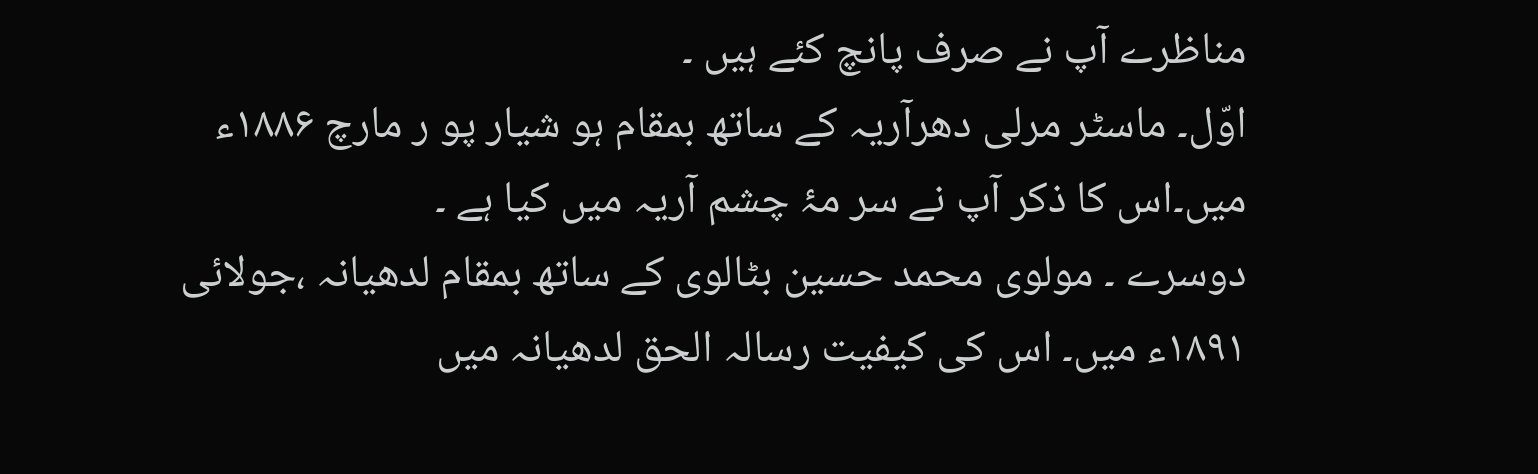مناظرے آپ نے صرف پانچ کئے ہیں ۔
اوّل۔ ماسٹر مرلی دھرآریہ کے ساتھ بمقام ہو شیار پو ر مارچ ۱۸۸۶ء میں۔اس کا ذکر آپ نے سر مۂ چشم آریہ میں کیا ہے ۔
دوسرے ۔ مولوی محمد حسین بٹالوی کے ساتھ بمقام لدھیانہ ،جولائی ۱۸۹۱ء میں۔ اس کی کیفیت رسالہ الحق لدھیانہ میں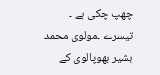چھپ چکی ہے ۔
تیسرے ۔مولوی محمد بشیر بھوپالوی کے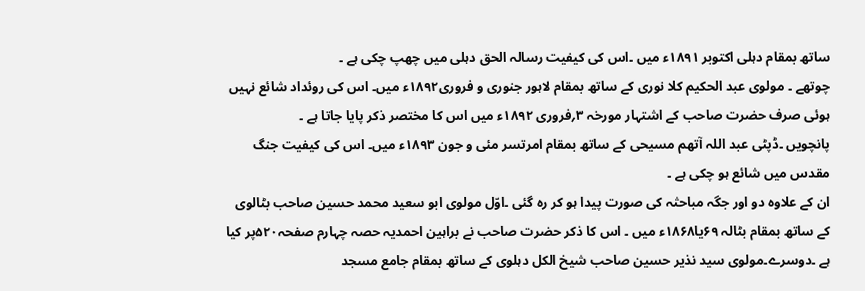ساتھ بمقام دہلی اکتوبر ۱۸۹۱ء میں ۔اس کی کیفیت رسالہ الحق دہلی میں چھپ چکی ہے ۔
چوتھے ۔ مولوی عبد الحکیم کلا نوری کے ساتھ بمقام لاہور جنوری و فروری۱۸۹۲ء میں۔ اس کی روئداد شائع نہیں ہوئی صرف حضرت صاحب کے اشتہار مورخہ ۳؍فروری ۱۸۹۲ء میں اس کا مختصر ذکر پایا جاتا ہے ۔
پانچویں ۔ڈپٹی عبد اللہ آتھم مسیحی کے ساتھ بمقام امرتسر مئی و جون ۱۸۹۳ء میں۔ اس کی کیفیت جنگ مقدس میں شائع ہو چکی ہے ۔
ان کے علاوہ دو اور جگہ مباحثہ کی صورت پیدا ہو کر رہ گئی ۔اوّل مولوی ابو سعید محمد حسین صاحب بٹالوی کے ساتھ بمقام بٹالہ ۶۹یا۱۸۶۸ء میں ۔ اس کا ذکر حضرت صاحب نے براہین احمدیہ حصہ چہارم صفحہ۵۲۰پر کیا ہے ۔دوسرے۔مولوی سید نذیر حسین صاحب شیخ الکل دہلوی کے ساتھ بمقام جامع مسجد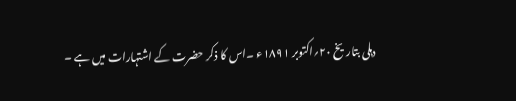دہلی بتاریخ ۲۰؍اکتوبر ۱۸۹۱ء ۔اس کا ذکر حضرت کے اشتہارات میں ہے ۔